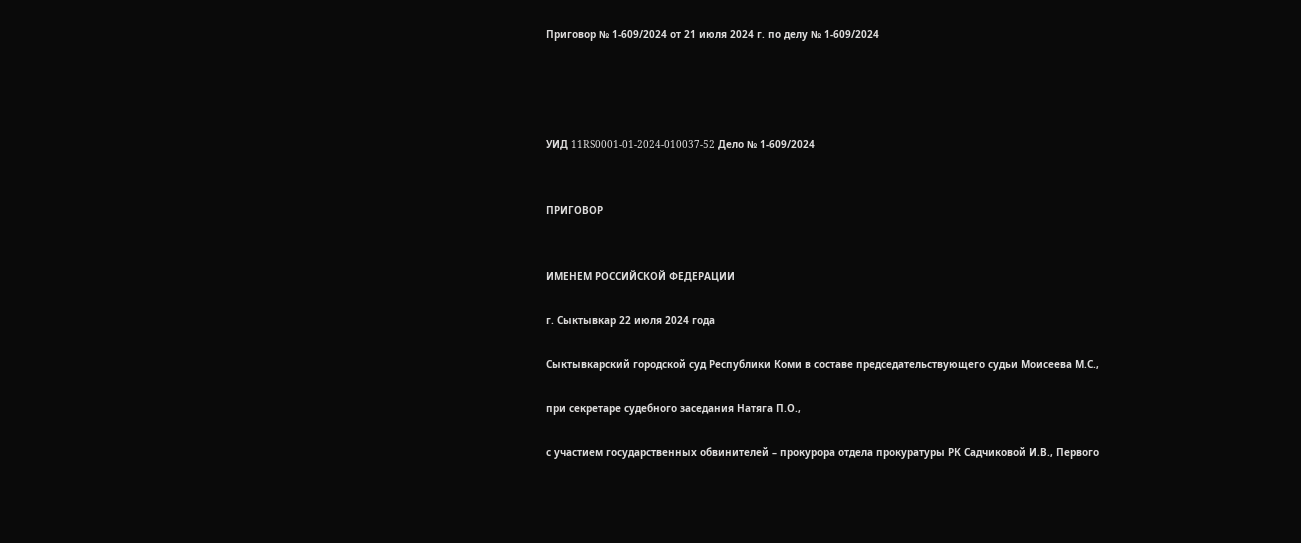Приговор № 1-609/2024 от 21 июля 2024 г. по делу № 1-609/2024




УИД 11RS0001-01-2024-010037-52 Дело № 1-609/2024


ПРИГОВОР


ИМЕНЕМ РОССИЙСКОЙ ФЕДЕРАЦИИ

г. Сыктывкар 22 июля 2024 года

Сыктывкарский городской суд Республики Коми в составе председательствующего судьи Моисеева М.С.,

при секретаре судебного заседания Натяга П.О.,

с участием государственных обвинителей – прокурора отдела прокуратуры РК Садчиковой И.В., Первого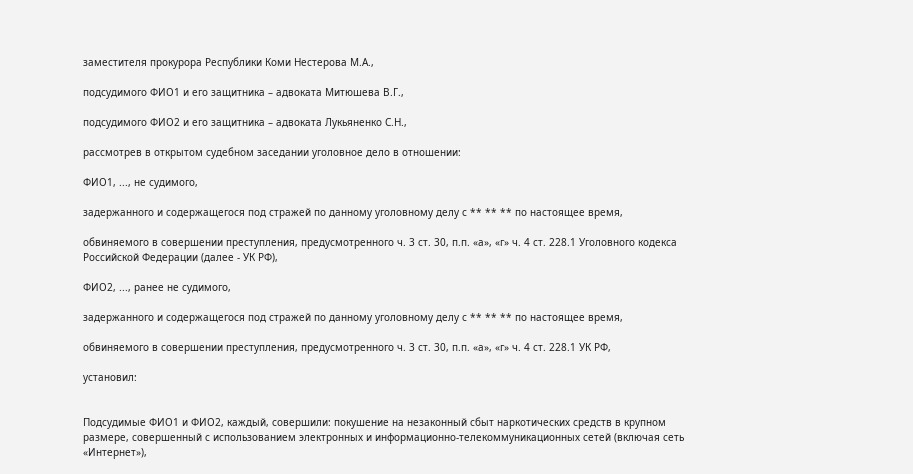заместителя прокурора Республики Коми Нестерова М.А.,

подсудимого ФИО1 и его защитника – адвоката Митюшева В.Г.,

подсудимого ФИО2 и его защитника – адвоката Лукьяненко С.Н.,

рассмотрев в открытом судебном заседании уголовное дело в отношении:

ФИО1, ..., не судимого,

задержанного и содержащегося под стражей по данному уголовному делу с ** ** ** по настоящее время,

обвиняемого в совершении преступления, предусмотренного ч. 3 ст. 30, п.п. «а», «г» ч. 4 ст. 228.1 Уголовного кодекса Российской Федерации (далее - УК РФ),

ФИО2, ..., ранее не судимого,

задержанного и содержащегося под стражей по данному уголовному делу с ** ** ** по настоящее время,

обвиняемого в совершении преступления, предусмотренного ч. 3 ст. 30, п.п. «а», «г» ч. 4 ст. 228.1 УК РФ,

установил:


Подсудимые ФИО1 и ФИО2, каждый, совершили: покушение на незаконный сбыт наркотических средств в крупном размере, совершенный с использованием электронных и информационно-телекоммуникационных сетей (включая сеть «Интернет»),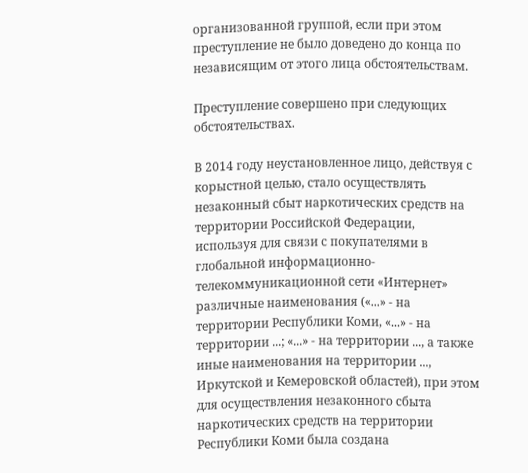организованной группой, если при этом преступление не было доведено до конца по независящим от этого лица обстоятельствам.

Преступление совершено при следующих обстоятельствах.

В 2014 году неустановленное лицо, действуя с корыстной целью, стало осуществлять незаконный сбыт наркотических средств на территории Российской Федерации, используя для связи с покупателями в глобальной информационно-телекоммуникационной сети «Интернет» различные наименования («...» - на территории Республики Коми, «...» - на территории ...; «...» - на территории ..., а также иные наименования на территории ..., Иркутской и Кемеровской областей), при этом для осуществления незаконного сбыта наркотических средств на территории Республики Коми была создана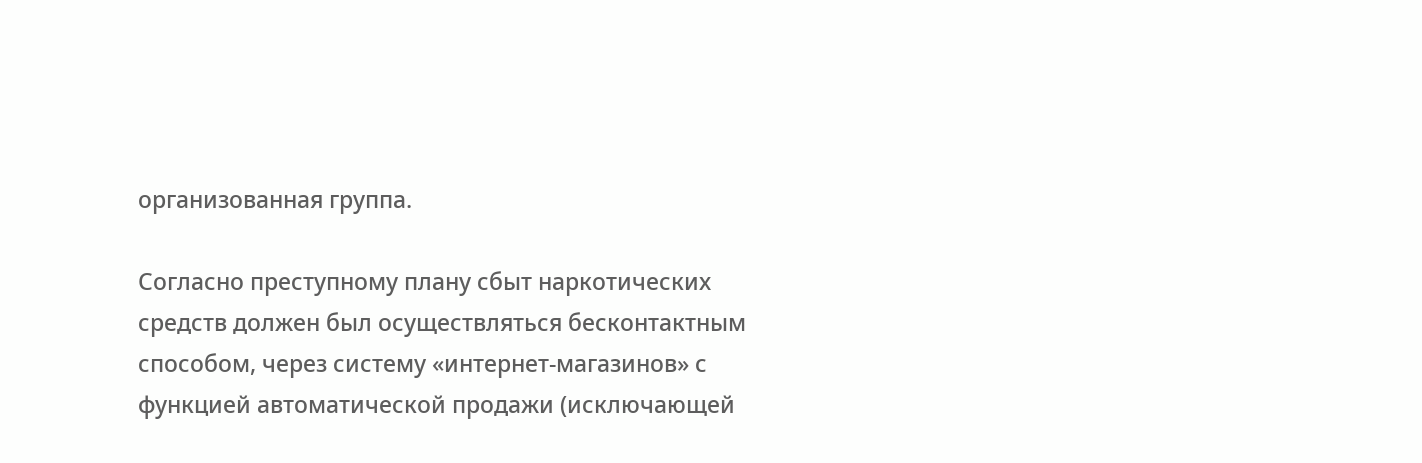организованная группа.

Согласно преступному плану сбыт наркотических средств должен был осуществляться бесконтактным способом, через систему «интернет-магазинов» с функцией автоматической продажи (исключающей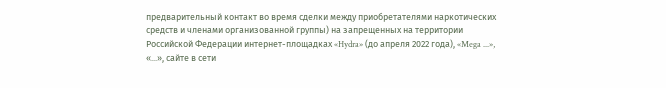предварительный контакт во время сделки между приобретателями наркотических средств и членами организованной группы) на запрещенных на территории Российской Федерации интернет-площадках «Hydra» (до апреля 2022 года), «Mega ...», «...», сайте в сети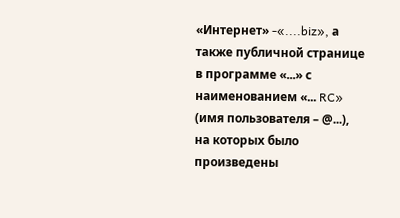«Интернет» -«....biz», а также публичной странице в программе «...» с наименованием «... RC» (имя пользователя – @...), на которых было произведены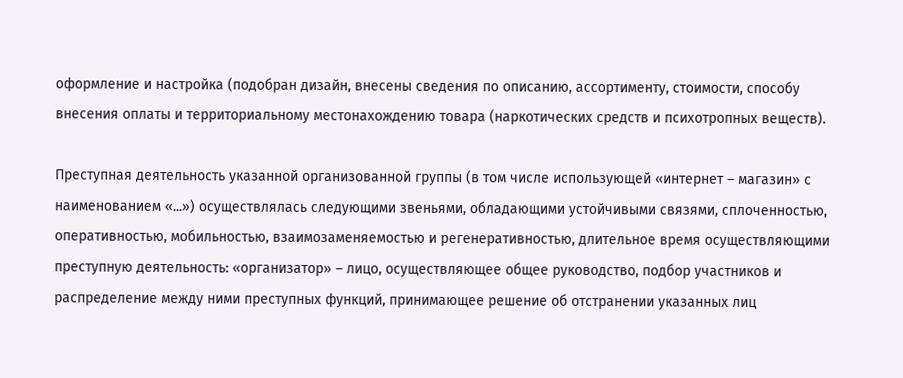оформление и настройка (подобран дизайн, внесены сведения по описанию, ассортименту, стоимости, способу внесения оплаты и территориальному местонахождению товара (наркотических средств и психотропных веществ).

Преступная деятельность указанной организованной группы (в том числе использующей «интернет – магазин» с наименованием «...») осуществлялась следующими звеньями, обладающими устойчивыми связями, сплоченностью, оперативностью, мобильностью, взаимозаменяемостью и регенеративностью, длительное время осуществляющими преступную деятельность: «организатор» – лицо, осуществляющее общее руководство, подбор участников и распределение между ними преступных функций, принимающее решение об отстранении указанных лиц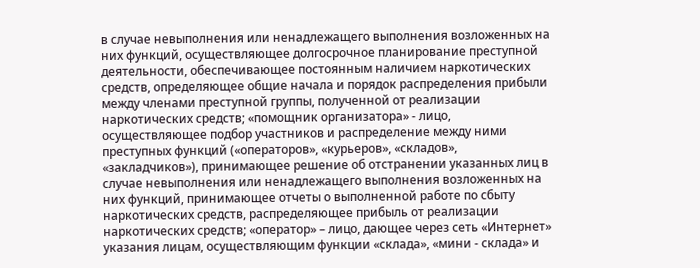в случае невыполнения или ненадлежащего выполнения возложенных на них функций, осуществляющее долгосрочное планирование преступной деятельности, обеспечивающее постоянным наличием наркотических средств, определяющее общие начала и порядок распределения прибыли между членами преступной группы, полученной от реализации наркотических средств; «помощник организатора» - лицо, осуществляющее подбор участников и распределение между ними преступных функций («операторов», «курьеров», «складов», «закладчиков»), принимающее решение об отстранении указанных лиц в случае невыполнения или ненадлежащего выполнения возложенных на них функций, принимающее отчеты о выполненной работе по сбыту наркотических средств, распределяющее прибыль от реализации наркотических средств; «оператор» – лицо, дающее через сеть «Интернет» указания лицам, осуществляющим функции «склада», «мини - склада» и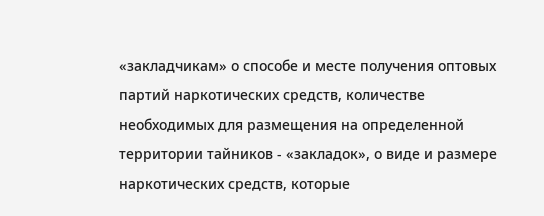«закладчикам» о способе и месте получения оптовых партий наркотических средств, количестве необходимых для размещения на определенной территории тайников - «закладок», о виде и размере наркотических средств, которые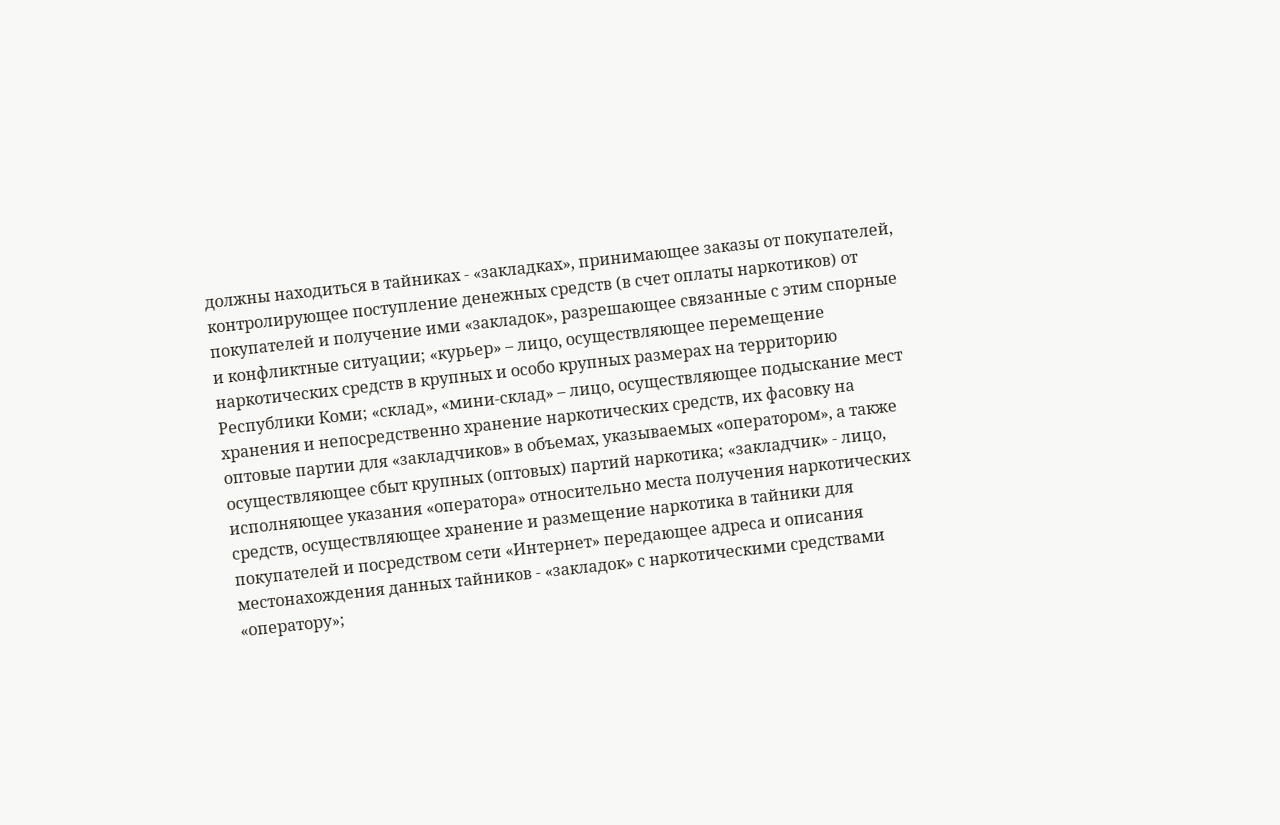должны находиться в тайниках - «закладках», принимающее заказы от покупателей, контролирующее поступление денежных средств (в счет оплаты наркотиков) от покупателей и получение ими «закладок», разрешающее связанные с этим спорные и конфликтные ситуации; «курьер» – лицо, осуществляющее перемещение наркотических средств в крупных и особо крупных размерах на территорию Республики Коми; «склад», «мини-склад» – лицо, осуществляющее подыскание мест хранения и непосредственно хранение наркотических средств, их фасовку на оптовые партии для «закладчиков» в объемах, указываемых «оператором», а также осуществляющее сбыт крупных (оптовых) партий наркотика; «закладчик» - лицо, исполняющее указания «оператора» относительно места получения наркотических средств, осуществляющее хранение и размещение наркотика в тайники для покупателей и посредством сети «Интернет» передающее адреса и описания местонахождения данных тайников - «закладок» с наркотическими средствами «оператору»;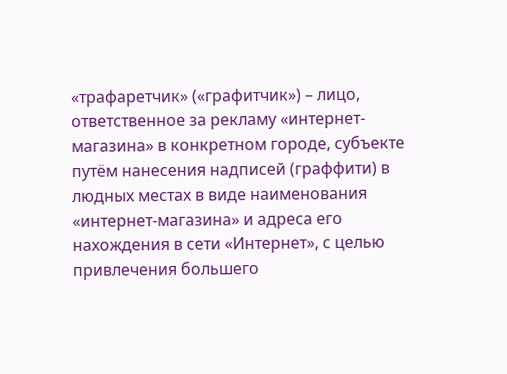«трафаретчик» («графитчик») – лицо, ответственное за рекламу «интернет-магазина» в конкретном городе, субъекте путём нанесения надписей (граффити) в людных местах в виде наименования «интернет-магазина» и адреса его нахождения в сети «Интернет», с целью привлечения большего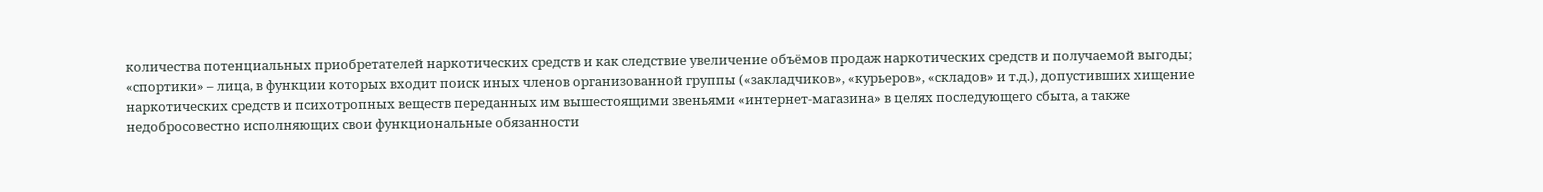количества потенциальных приобретателей наркотических средств и как следствие увеличение объёмов продаж наркотических средств и получаемой выгоды; «спортики» – лица, в функции которых входит поиск иных членов организованной группы («закладчиков», «курьеров», «складов» и т.д.), допустивших хищение наркотических средств и психотропных веществ переданных им вышестоящими звеньями «интернет-магазина» в целях последующего сбыта, а также недобросовестно исполняющих свои функциональные обязанности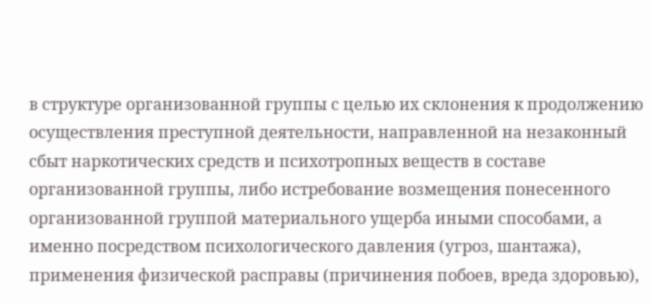в структуре организованной группы с целью их склонения к продолжению осуществления преступной деятельности, направленной на незаконный сбыт наркотических средств и психотропных веществ в составе организованной группы, либо истребование возмещения понесенного организованной группой материального ущерба иными способами, а именно посредством психологического давления (угроз, шантажа), применения физической расправы (причинения побоев, вреда здоровью),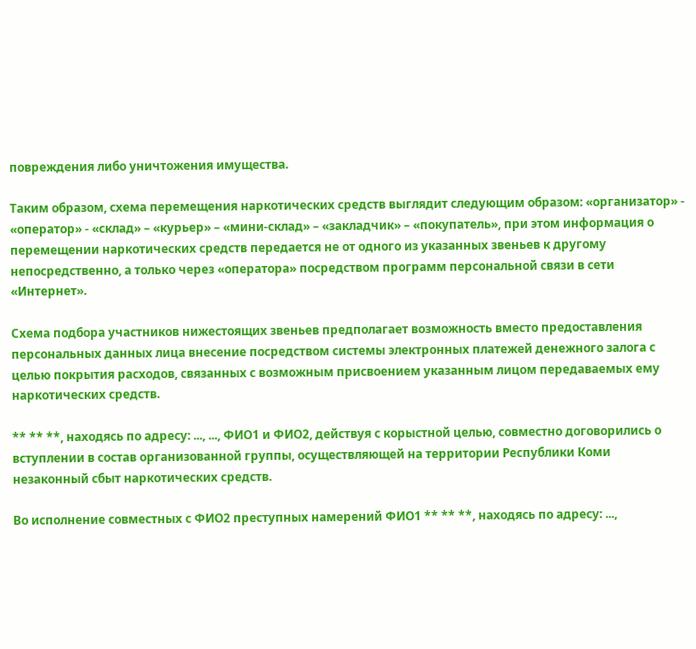повреждения либо уничтожения имущества.

Таким образом, схема перемещения наркотических средств выглядит следующим образом: «организатор» - «оператор» - «склад» – «курьер» – «мини-склад» – «закладчик» – «покупатель», при этом информация о перемещении наркотических средств передается не от одного из указанных звеньев к другому непосредственно, а только через «оператора» посредством программ персональной связи в сети «Интернет».

Схема подбора участников нижестоящих звеньев предполагает возможность вместо предоставления персональных данных лица внесение посредством системы электронных платежей денежного залога с целью покрытия расходов, связанных с возможным присвоением указанным лицом передаваемых ему наркотических средств.

** ** **, находясь по адресу: ..., ..., ФИО1 и ФИО2, действуя с корыстной целью, совместно договорились о вступлении в состав организованной группы, осуществляющей на территории Республики Коми незаконный сбыт наркотических средств.

Во исполнение совместных с ФИО2 преступных намерений ФИО1 ** ** **, находясь по адресу: ...,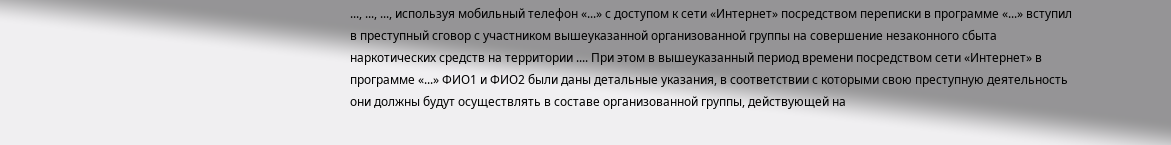..., ..., ..., используя мобильный телефон «...» с доступом к сети «Интернет» посредством переписки в программе «...» вступил в преступный сговор с участником вышеуказанной организованной группы на совершение незаконного сбыта наркотических средств на территории .... При этом в вышеуказанный период времени посредством сети «Интернет» в программе «...» ФИО1 и ФИО2 были даны детальные указания, в соответствии с которыми свою преступную деятельность они должны будут осуществлять в составе организованной группы, действующей на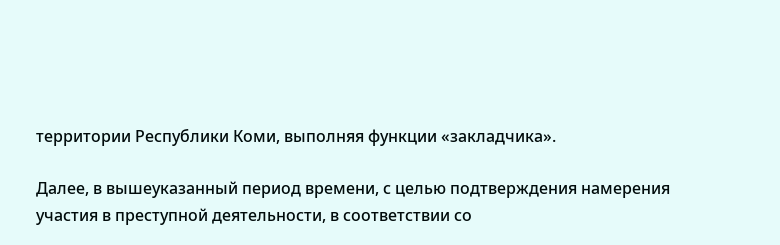территории Республики Коми, выполняя функции «закладчика».

Далее, в вышеуказанный период времени, с целью подтверждения намерения участия в преступной деятельности, в соответствии со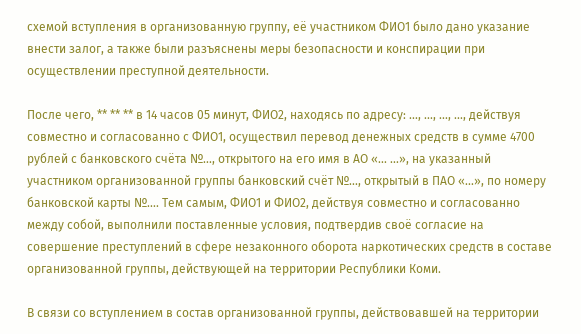схемой вступления в организованную группу, её участником ФИО1 было дано указание внести залог, а также были разъяснены меры безопасности и конспирации при осуществлении преступной деятельности.

После чего, ** ** ** в 14 часов 05 минут, ФИО2, находясь по адресу: ..., ..., ..., ..., действуя совместно и согласованно с ФИО1, осуществил перевод денежных средств в сумме 4700 рублей с банковского счёта №..., открытого на его имя в АО «... ...», на указанный участником организованной группы банковский счёт №..., открытый в ПАО «...», по номеру банковской карты №.... Тем самым, ФИО1 и ФИО2, действуя совместно и согласованно между собой, выполнили поставленные условия, подтвердив своё согласие на совершение преступлений в сфере незаконного оборота наркотических средств в составе организованной группы, действующей на территории Республики Коми.

В связи со вступлением в состав организованной группы, действовавшей на территории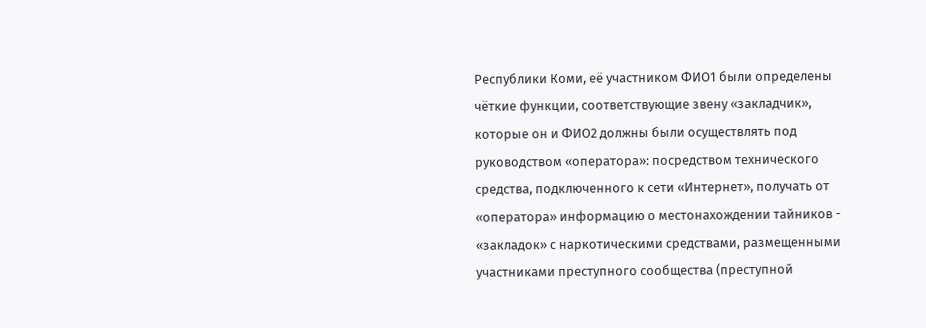Республики Коми, её участником ФИО1 были определены чёткие функции, соответствующие звену «закладчик», которые он и ФИО2 должны были осуществлять под руководством «оператора»: посредством технического средства, подключенного к сети «Интернет», получать от «оператора» информацию о местонахождении тайников - «закладок» с наркотическими средствами, размещенными участниками преступного сообщества (преступной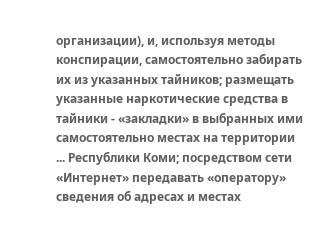организации), и, используя методы конспирации, самостоятельно забирать их из указанных тайников; размещать указанные наркотические средства в тайники - «закладки» в выбранных ими самостоятельно местах на территории ... Республики Коми; посредством сети «Интернет» передавать «оператору» сведения об адресах и местах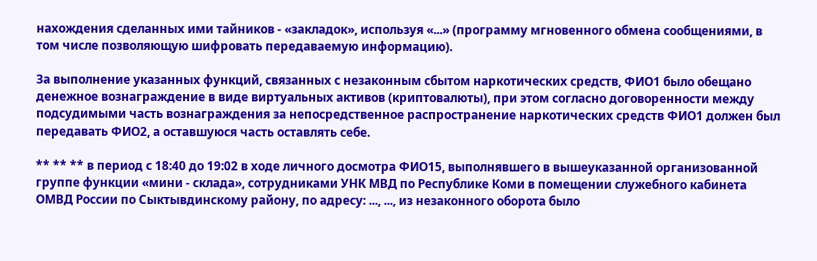нахождения сделанных ими тайников - «закладок», используя «...» (программу мгновенного обмена сообщениями, в том числе позволяющую шифровать передаваемую информацию).

За выполнение указанных функций, связанных с незаконным сбытом наркотических средств, ФИО1 было обещано денежное вознаграждение в виде виртуальных активов (криптовалюты), при этом согласно договоренности между подсудимыми часть вознаграждения за непосредственное распространение наркотических средств ФИО1 должен был передавать ФИО2, а оставшуюся часть оставлять себе.

** ** ** в период с 18:40 до 19:02 в ходе личного досмотра ФИО15, выполнявшего в вышеуказанной организованной группе функции «мини - склада», сотрудниками УНК МВД по Республике Коми в помещении служебного кабинета ОМВД России по Сыктывдинскому району, по адресу: ..., ..., из незаконного оборота было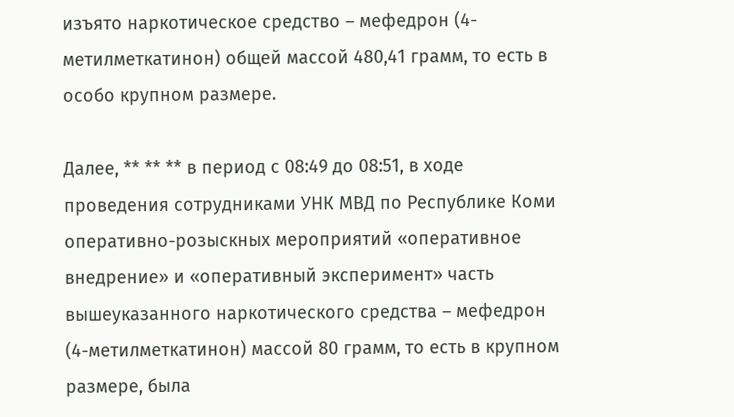изъято наркотическое средство – мефедрон (4-метилметкатинон) общей массой 480,41 грамм, то есть в особо крупном размере.

Далее, ** ** ** в период с 08:49 до 08:51, в ходе проведения сотрудниками УНК МВД по Республике Коми оперативно-розыскных мероприятий «оперативное внедрение» и «оперативный эксперимент» часть вышеуказанного наркотического средства – мефедрон (4-метилметкатинон) массой 80 грамм, то есть в крупном размере, была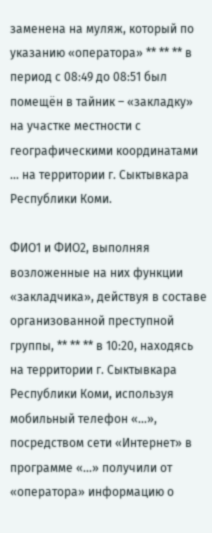заменена на муляж, который по указанию «оператора» ** ** ** в период с 08:49 до 08:51 был помещён в тайник – «закладку» на участке местности с географическими координатами ... на территории г. Сыктывкара Республики Коми.

ФИО1 и ФИО2, выполняя возложенные на них функции «закладчика», действуя в составе организованной преступной группы, ** ** ** в 10:20, находясь на территории г. Сыктывкара Республики Коми, используя мобильный телефон «...», посредством сети «Интернет» в программе «...» получили от «оператора» информацию о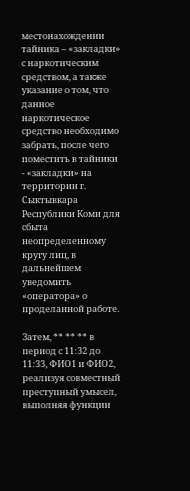местонахождении тайника – «закладки» с наркотическим средством, а также указание о том, что данное наркотическое средство необходимо забрать, после чего поместить в тайники - «закладки» на территории г. Сыктывкара Республики Коми для сбыта неопределенному кругу лиц, в дальнейшем уведомить «оператора» о проделанной работе.

Затем, ** ** ** в период с 11:32 до 11:33, ФИО1 и ФИО2, реализуя совместный преступный умысел, выполняя функции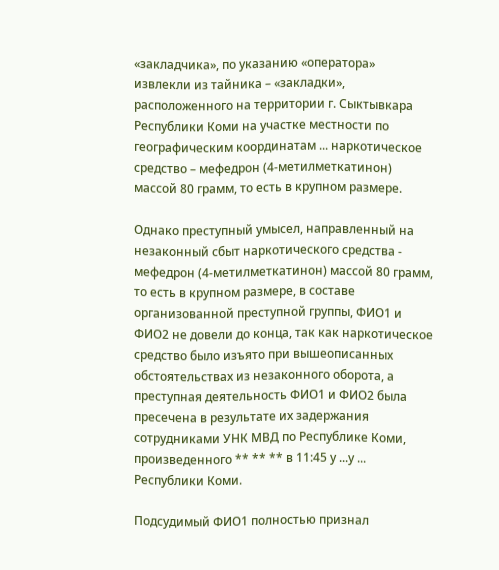«закладчика», по указанию «оператора» извлекли из тайника – «закладки», расположенного на территории г. Сыктывкара Республики Коми на участке местности по географическим координатам ... наркотическое средство – мефедрон (4-метилметкатинон) массой 80 грамм, то есть в крупном размере.

Однако преступный умысел, направленный на незаконный сбыт наркотического средства - мефедрон (4-метилметкатинон) массой 80 грамм, то есть в крупном размере, в составе организованной преступной группы, ФИО1 и ФИО2 не довели до конца, так как наркотическое средство было изъято при вышеописанных обстоятельствах из незаконного оборота, а преступная деятельность ФИО1 и ФИО2 была пресечена в результате их задержания сотрудниками УНК МВД по Республике Коми, произведенного ** ** ** в 11:45 у ...у ... Республики Коми.

Подсудимый ФИО1 полностью признал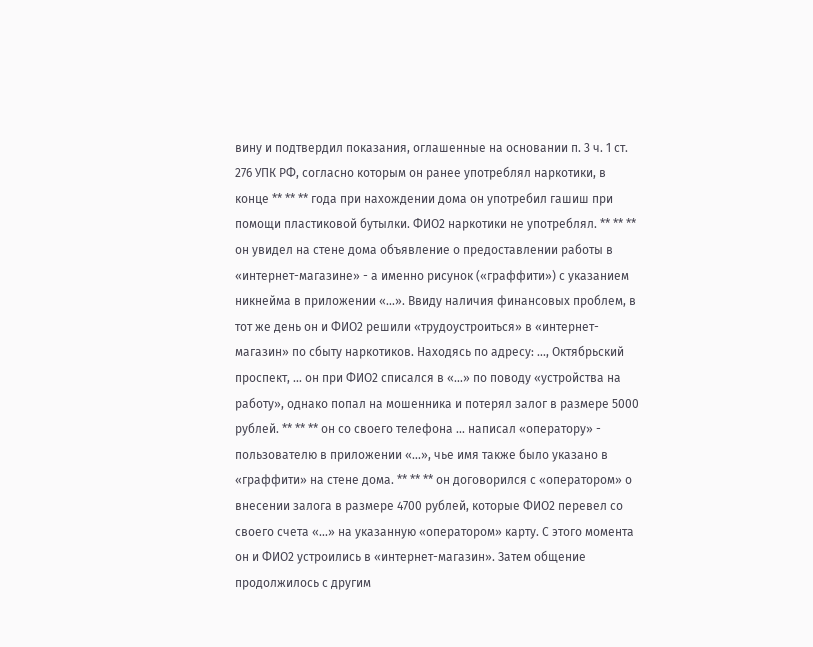вину и подтвердил показания, оглашенные на основании п. 3 ч. 1 ст. 276 УПК РФ, согласно которым он ранее употреблял наркотики, в конце ** ** ** года при нахождении дома он употребил гашиш при помощи пластиковой бутылки. ФИО2 наркотики не употреблял. ** ** ** он увидел на стене дома объявление о предоставлении работы в «интернет-магазине» - а именно рисунок («граффити») с указанием никнейма в приложении «...». Ввиду наличия финансовых проблем, в тот же день он и ФИО2 решили «трудоустроиться» в «интернет-магазин» по сбыту наркотиков. Находясь по адресу: ..., Октябрьский проспект, ... он при ФИО2 списался в «...» по поводу «устройства на работу», однако попал на мошенника и потерял залог в размере 5000 рублей. ** ** ** он со своего телефона ... написал «оператору» - пользователю в приложении «...», чье имя также было указано в «граффити» на стене дома. ** ** ** он договорился с «оператором» о внесении залога в размере 4700 рублей, которые ФИО2 перевел со своего счета «...» на указанную «оператором» карту. С этого момента он и ФИО2 устроились в «интернет-магазин». Затем общение продолжилось с другим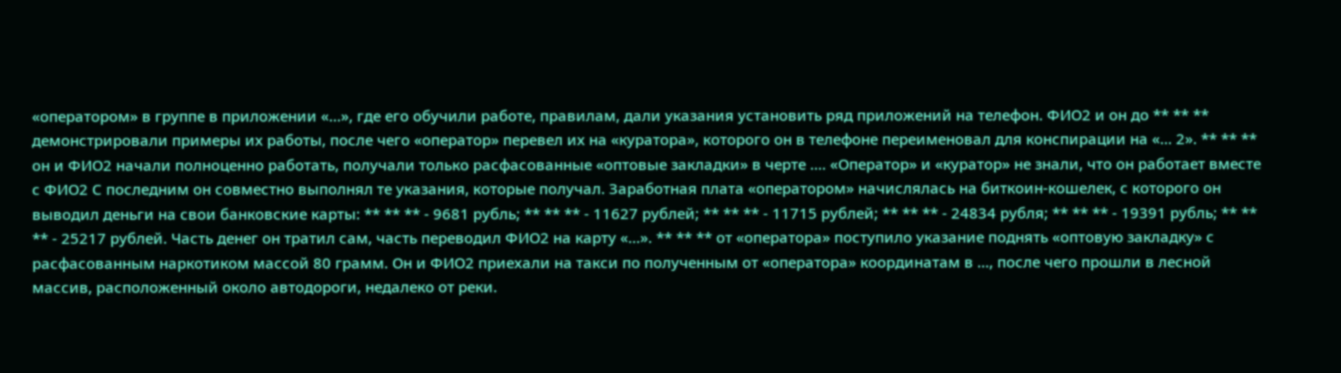«оператором» в группе в приложении «...», где его обучили работе, правилам, дали указания установить ряд приложений на телефон. ФИО2 и он до ** ** ** демонстрировали примеры их работы, после чего «оператор» перевел их на «куратора», которого он в телефоне переименовал для конспирации на «... 2». ** ** ** он и ФИО2 начали полноценно работать, получали только расфасованные «оптовые закладки» в черте .... «Оператор» и «куратор» не знали, что он работает вместе с ФИО2 С последним он совместно выполнял те указания, которые получал. Заработная плата «оператором» начислялась на биткоин-кошелек, с которого он выводил деньги на свои банковские карты: ** ** ** - 9681 рубль; ** ** ** - 11627 рублей; ** ** ** - 11715 рублей; ** ** ** - 24834 рубля; ** ** ** - 19391 рубль; ** ** ** - 25217 рублей. Часть денег он тратил сам, часть переводил ФИО2 на карту «...». ** ** ** от «оператора» поступило указание поднять «оптовую закладку» с расфасованным наркотиком массой 80 грамм. Он и ФИО2 приехали на такси по полученным от «оператора» координатам в ..., после чего прошли в лесной массив, расположенный около автодороги, недалеко от реки.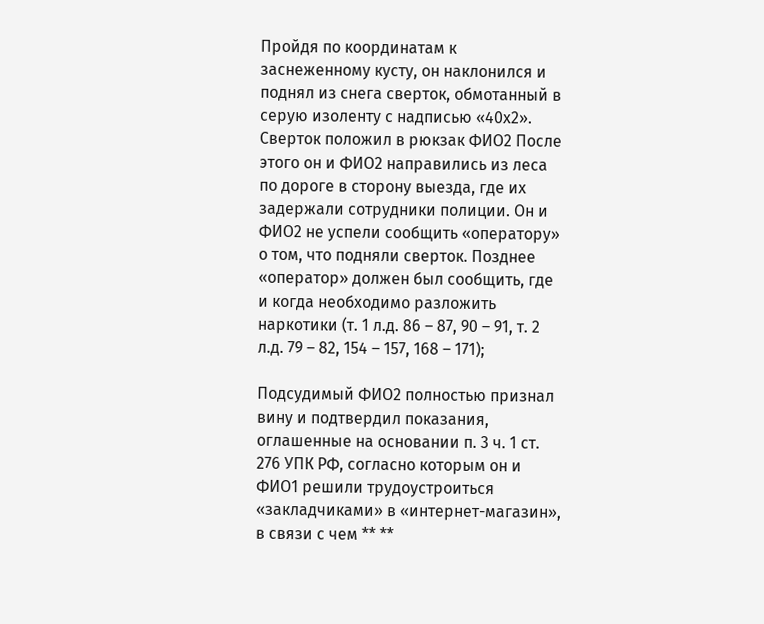Пройдя по координатам к заснеженному кусту, он наклонился и поднял из снега сверток, обмотанный в серую изоленту с надписью «40х2». Сверток положил в рюкзак ФИО2 После этого он и ФИО2 направились из леса по дороге в сторону выезда, где их задержали сотрудники полиции. Он и ФИО2 не успели сообщить «оператору» о том, что подняли сверток. Позднее «оператор» должен был сообщить, где и когда необходимо разложить наркотики (т. 1 л.д. 86 – 87, 90 – 91, т. 2 л.д. 79 – 82, 154 – 157, 168 – 171);

Подсудимый ФИО2 полностью признал вину и подтвердил показания, оглашенные на основании п. 3 ч. 1 ст. 276 УПК РФ, согласно которым он и ФИО1 решили трудоустроиться «закладчиками» в «интернет-магазин», в связи с чем ** **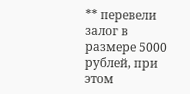** перевели залог в размере 5000 рублей, при этом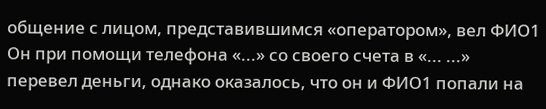общение с лицом, представившимся «оператором», вел ФИО1 Он при помощи телефона «...» со своего счета в «... ...» перевел деньги, однако оказалось, что он и ФИО1 попали на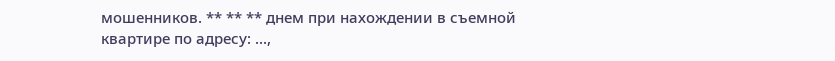мошенников. ** ** ** днем при нахождении в съемной квартире по адресу: ...,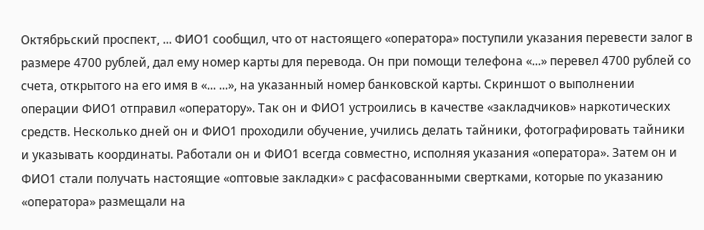Октябрьский проспект, ... ФИО1 сообщил, что от настоящего «оператора» поступили указания перевести залог в размере 4700 рублей, дал ему номер карты для перевода. Он при помощи телефона «...» перевел 4700 рублей со счета, открытого на его имя в «... ...», на указанный номер банковской карты. Скриншот о выполнении операции ФИО1 отправил «оператору». Так он и ФИО1 устроились в качестве «закладчиков» наркотических средств. Несколько дней он и ФИО1 проходили обучение, учились делать тайники, фотографировать тайники и указывать координаты. Работали он и ФИО1 всегда совместно, исполняя указания «оператора». Затем он и ФИО1 стали получать настоящие «оптовые закладки» с расфасованными свертками, которые по указанию «оператора» размещали на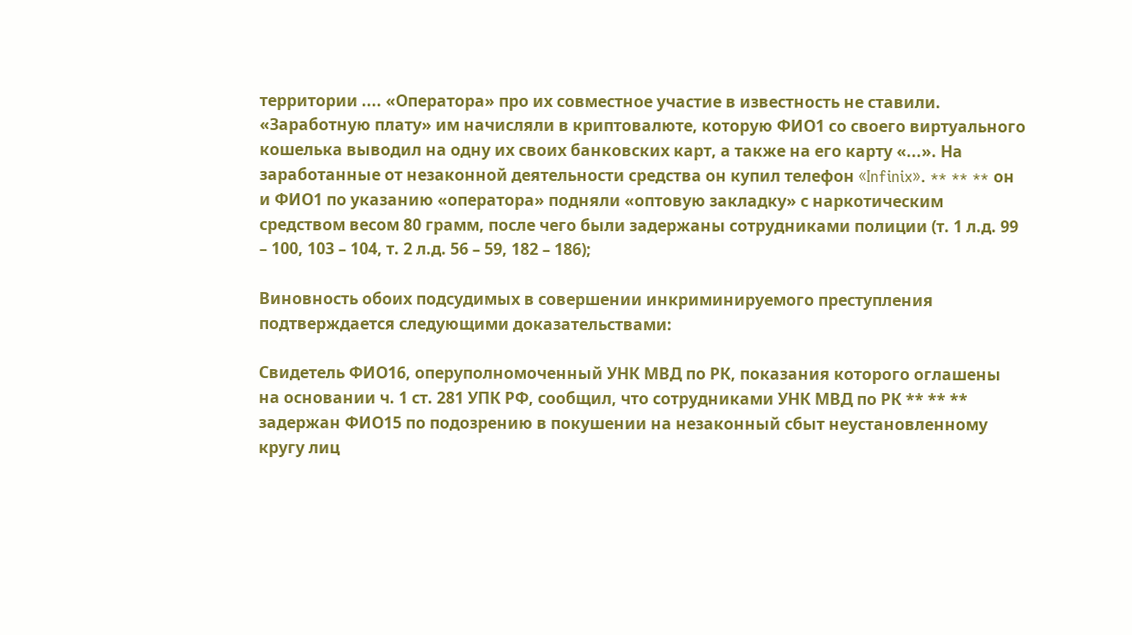территории .... «Оператора» про их совместное участие в известность не ставили. «Заработную плату» им начисляли в криптовалюте, которую ФИО1 со своего виртуального кошелька выводил на одну их своих банковских карт, а также на его карту «...». На заработанные от незаконной деятельности средства он купил телефон «Infinix». ** ** ** он и ФИО1 по указанию «оператора» подняли «оптовую закладку» с наркотическим средством весом 80 грамм, после чего были задержаны сотрудниками полиции (т. 1 л.д. 99 – 100, 103 – 104, т. 2 л.д. 56 – 59, 182 – 186);

Виновность обоих подсудимых в совершении инкриминируемого преступления подтверждается следующими доказательствами:

Свидетель ФИО16, оперуполномоченный УНК МВД по РК, показания которого оглашены на основании ч. 1 ст. 281 УПК РФ, сообщил, что сотрудниками УНК МВД по РК ** ** ** задержан ФИО15 по подозрению в покушении на незаконный сбыт неустановленному кругу лиц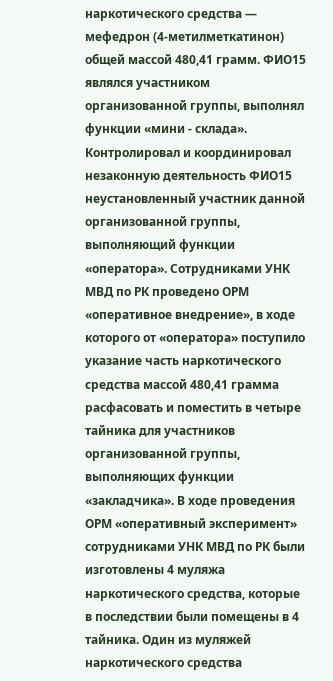наркотического средства — мефедрон (4-метилметкатинон) общей массой 480,41 грамм. ФИО15 являлся участником организованной группы, выполнял функции «мини - склада». Контролировал и координировал незаконную деятельность ФИО15 неустановленный участник данной организованной группы, выполняющий функции «оператора». Сотрудниками УНК МВД по РК проведено ОРМ «оперативное внедрение», в ходе которого от «оператора» поступило указание часть наркотического средства массой 480,41 грамма расфасовать и поместить в четыре тайника для участников организованной группы, выполняющих функции «закладчика». В ходе проведения ОРМ «оперативный эксперимент» сотрудниками УНК МВД по РК были изготовлены 4 муляжа наркотического средства, которые в последствии были помещены в 4 тайника. Один из муляжей наркотического средства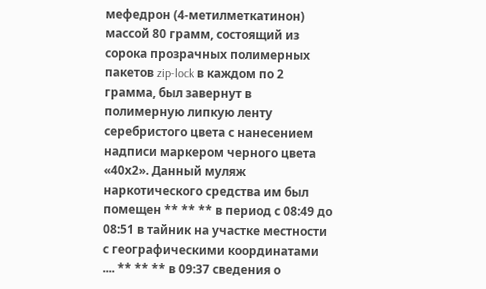мефедрон (4-метилметкатинон) массой 80 грамм, состоящий из сорока прозрачных полимерных пакетов zip-lock в каждом по 2 грамма, был завернут в полимерную липкую ленту серебристого цвета с нанесением надписи маркером черного цвета «40х2». Данный муляж наркотического средства им был помещен ** ** ** в период с 08:49 до 08:51 в тайник на участке местности с географическими координатами .... ** ** ** в 09:37 сведения о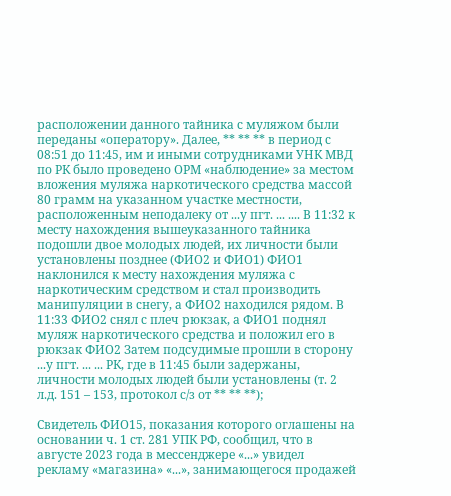расположении данного тайника с муляжом были переданы «оператору». Далее, ** ** ** в период с 08:51 до 11:45, им и иными сотрудниками УНК МВД по РК было проведено ОРМ «наблюдение» за местом вложения муляжа наркотического средства массой 80 грамм на указанном участке местности, расположенным неподалеку от ...у пгт. ... .... В 11:32 к месту нахождения вышеуказанного тайника подошли двое молодых людей, их личности были установлены позднее (ФИО2 и ФИО1) ФИО1 наклонился к месту нахождения муляжа с наркотическим средством и стал производить манипуляции в снегу, а ФИО2 находился рядом. В 11:33 ФИО2 снял с плеч рюкзак, а ФИО1 поднял муляж наркотического средства и положил его в рюкзак ФИО2 Затем подсудимые прошли в сторону ...у пгт. ... ... РК, где в 11:45 были задержаны, личности молодых людей были установлены (т. 2 л.д. 151 – 153, протокол с/з от ** ** **);

Свидетель ФИО15, показания которого оглашены на основании ч. 1 ст. 281 УПК РФ, сообщил, что в августе 2023 года в мессенджере «...» увидел рекламу «магазина» «...», занимающегося продажей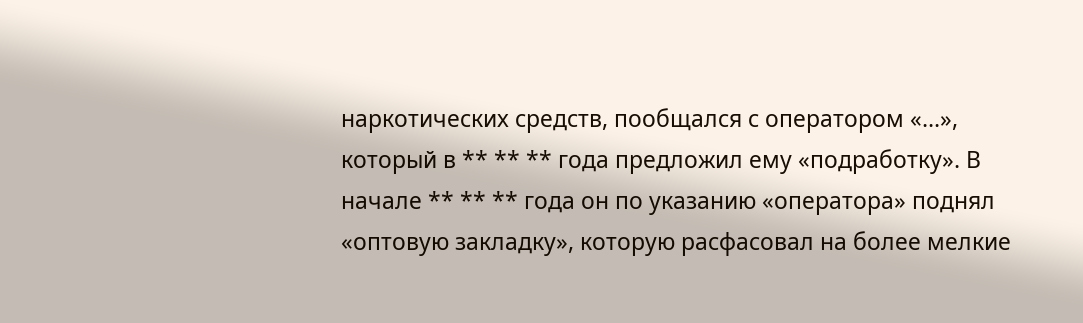наркотических средств, пообщался с оператором «...», который в ** ** ** года предложил ему «подработку». В начале ** ** ** года он по указанию «оператора» поднял «оптовую закладку», которую расфасовал на более мелкие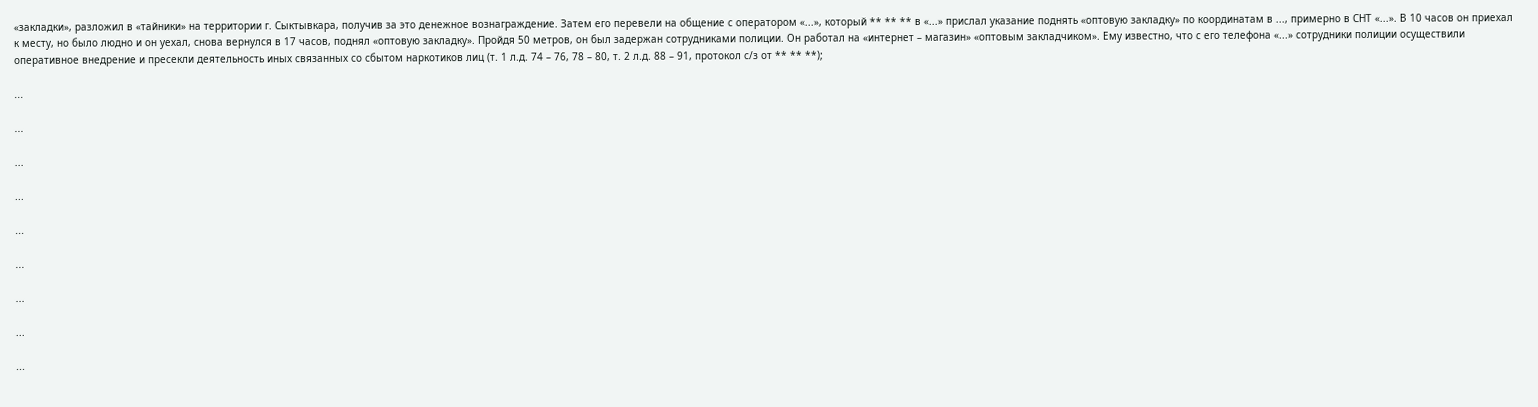«закладки», разложил в «тайники» на территории г. Сыктывкара, получив за это денежное вознаграждение. Затем его перевели на общение с оператором «...», который ** ** ** в «...» прислал указание поднять «оптовую закладку» по координатам в ..., примерно в СНТ «...». В 10 часов он приехал к месту, но было людно и он уехал, снова вернулся в 17 часов, поднял «оптовую закладку». Пройдя 50 метров, он был задержан сотрудниками полиции. Он работал на «интернет – магазин» «оптовым закладчиком». Ему известно, что с его телефона «...» сотрудники полиции осуществили оперативное внедрение и пресекли деятельность иных связанных со сбытом наркотиков лиц (т. 1 л.д. 74 – 76, 78 – 80, т. 2 л.д. 88 – 91, протокол с/з от ** ** **);

...

...

...

...

...

...

...

...

...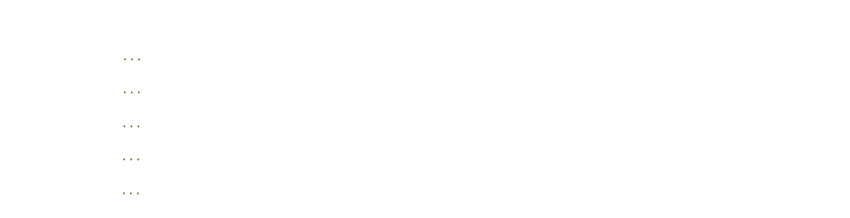...

...

...

...

...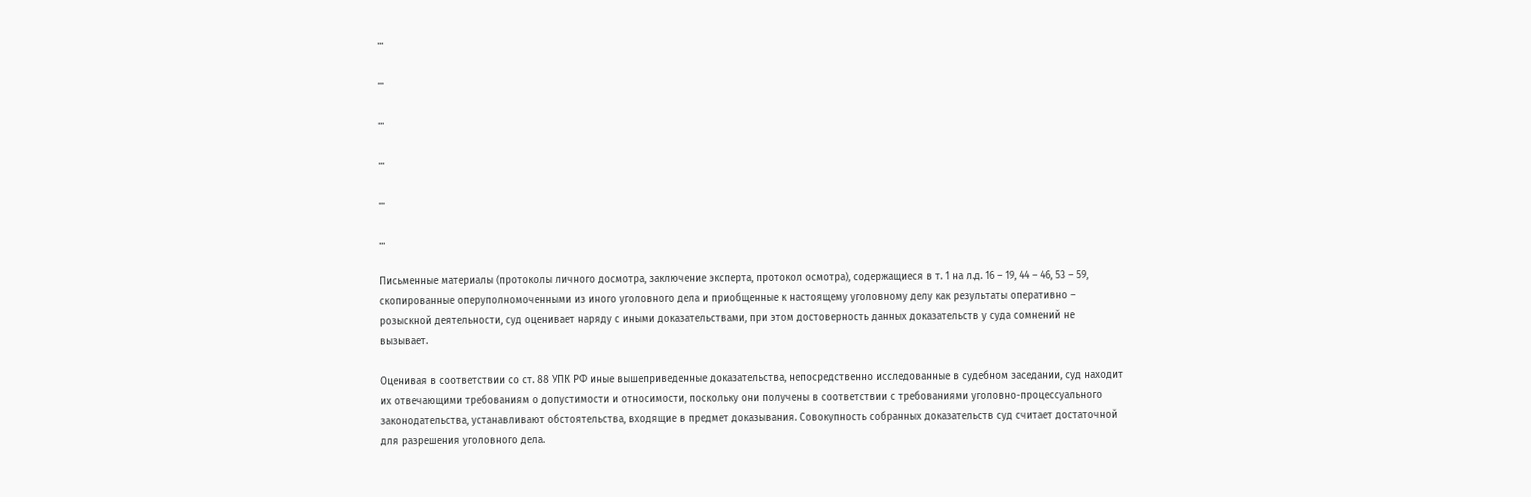...

...

...

...

...

...

Письменные материалы (протоколы личного досмотра, заключение эксперта, протокол осмотра), содержащиеся в т. 1 на л.д. 16 – 19, 44 – 46, 53 – 59, скопированные оперуполномоченными из иного уголовного дела и приобщенные к настоящему уголовному делу как результаты оперативно – розыскной деятельности, суд оценивает наряду с иными доказательствами, при этом достоверность данных доказательств у суда сомнений не вызывает.

Оценивая в соответствии со ст. 88 УПК РФ иные вышеприведенные доказательства, непосредственно исследованные в судебном заседании, суд находит их отвечающими требованиям о допустимости и относимости, поскольку они получены в соответствии с требованиями уголовно-процессуального законодательства, устанавливают обстоятельства, входящие в предмет доказывания. Совокупность собранных доказательств суд считает достаточной для разрешения уголовного дела.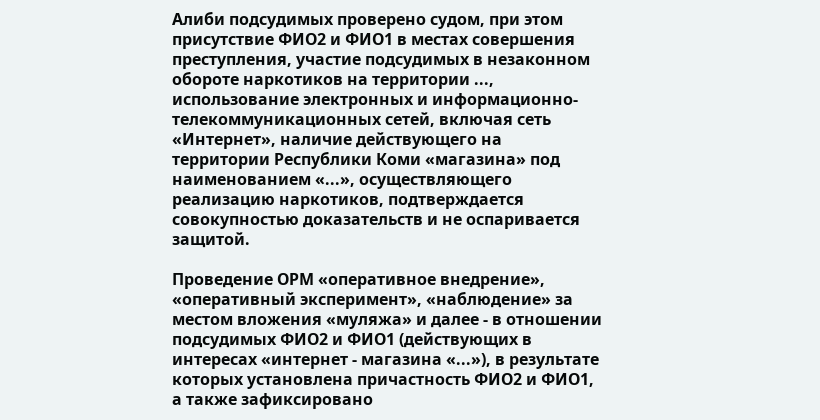Алиби подсудимых проверено судом, при этом присутствие ФИО2 и ФИО1 в местах совершения преступления, участие подсудимых в незаконном обороте наркотиков на территории ..., использование электронных и информационно-телекоммуникационных сетей, включая сеть «Интернет», наличие действующего на территории Республики Коми «магазина» под наименованием «...», осуществляющего реализацию наркотиков, подтверждается совокупностью доказательств и не оспаривается защитой.

Проведение ОРМ «оперативное внедрение», «оперативный эксперимент», «наблюдение» за местом вложения «муляжа» и далее - в отношении подсудимых ФИО2 и ФИО1 (действующих в интересах «интернет - магазина «...»), в результате которых установлена причастность ФИО2 и ФИО1, а также зафиксировано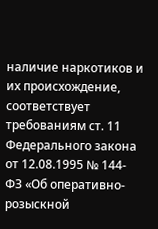наличие наркотиков и их происхождение, соответствует требованиям ст. 11 Федерального закона от 12.08.1995 № 144-ФЗ «Об оперативно-розыскной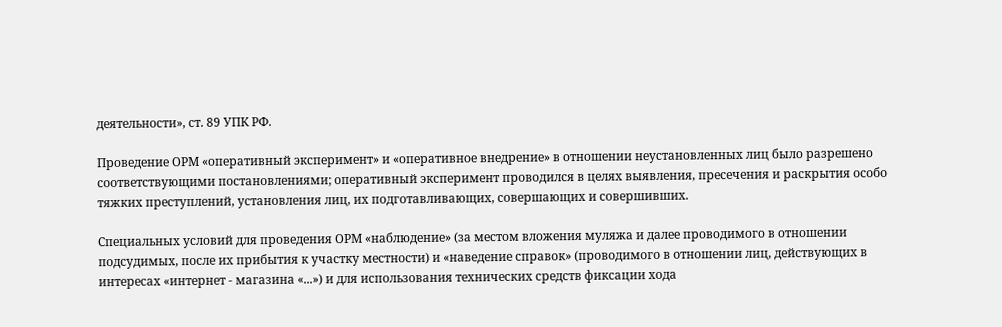деятельности», ст. 89 УПК РФ.

Проведение ОРМ «оперативный эксперимент» и «оперативное внедрение» в отношении неустановленных лиц было разрешено соответствующими постановлениями; оперативный эксперимент проводился в целях выявления, пресечения и раскрытия особо тяжких преступлений, установления лиц, их подготавливающих, совершающих и совершивших.

Специальных условий для проведения ОРМ «наблюдение» (за местом вложения муляжа и далее проводимого в отношении подсудимых, после их прибытия к участку местности) и «наведение справок» (проводимого в отношении лиц, действующих в интересах «интернет - магазина «...») и для использования технических средств фиксации хода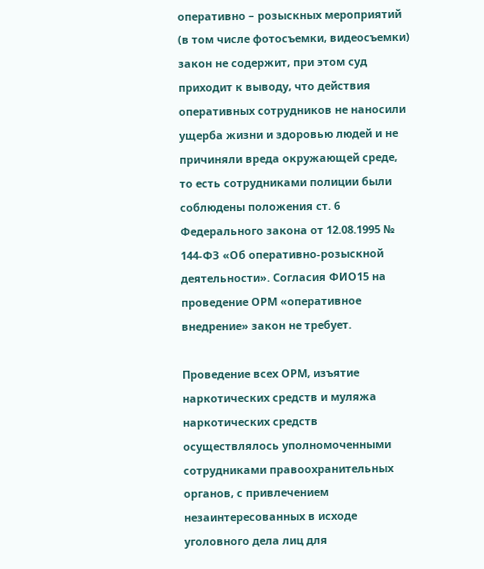оперативно – розыскных мероприятий (в том числе фотосъемки, видеосъемки) закон не содержит, при этом суд приходит к выводу, что действия оперативных сотрудников не наносили ущерба жизни и здоровью людей и не причиняли вреда окружающей среде, то есть сотрудниками полиции были соблюдены положения ст. 6 Федерального закона от 12.08.1995 № 144-ФЗ «Об оперативно-розыскной деятельности». Согласия ФИО15 на проведение ОРМ «оперативное внедрение» закон не требует.

Проведение всех ОРМ, изъятие наркотических средств и муляжа наркотических средств осуществлялось уполномоченными сотрудниками правоохранительных органов, с привлечением незаинтересованных в исходе уголовного дела лиц для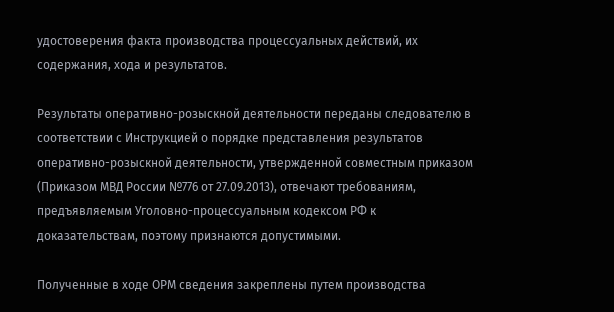удостоверения факта производства процессуальных действий, их содержания, хода и результатов.

Результаты оперативно-розыскной деятельности переданы следователю в соответствии с Инструкцией о порядке представления результатов оперативно-розыскной деятельности, утвержденной совместным приказом (Приказом МВД России №776 от 27.09.2013), отвечают требованиям, предъявляемым Уголовно-процессуальным кодексом РФ к доказательствам, поэтому признаются допустимыми.

Полученные в ходе ОРМ сведения закреплены путем производства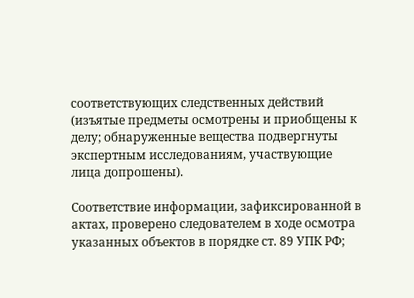соответствующих следственных действий (изъятые предметы осмотрены и приобщены к делу; обнаруженные вещества подвергнуты экспертным исследованиям, участвующие лица допрошены).

Соответствие информации, зафиксированной в актах, проверено следователем в ходе осмотра указанных объектов в порядке ст. 89 УПК РФ;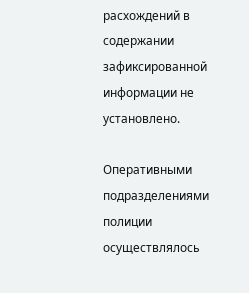расхождений в содержании зафиксированной информации не установлено.

Оперативными подразделениями полиции осуществлялось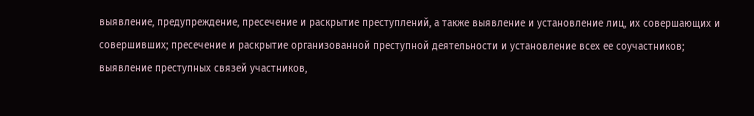выявление, предупреждение, пресечение и раскрытие преступлений, а также выявление и установление лиц, их совершающих и совершивших; пресечение и раскрытие организованной преступной деятельности и установление всех ее соучастников; выявление преступных связей участников,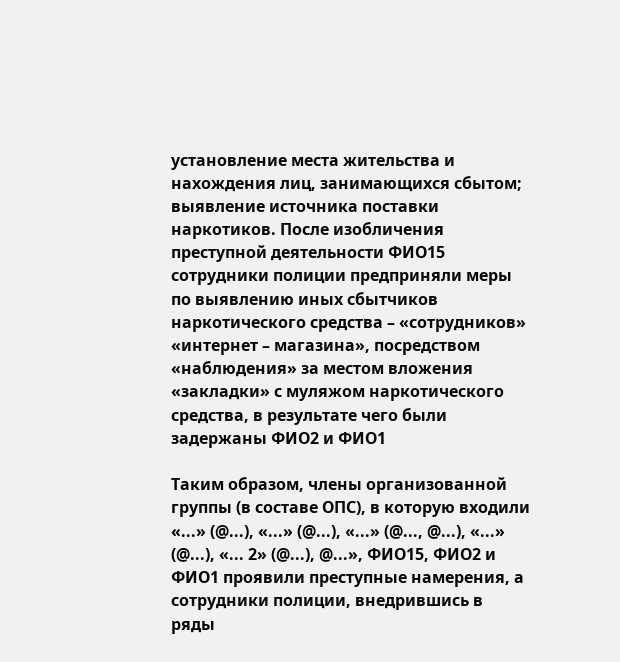установление места жительства и нахождения лиц, занимающихся сбытом; выявление источника поставки наркотиков. После изобличения преступной деятельности ФИО15 сотрудники полиции предприняли меры по выявлению иных сбытчиков наркотического средства – «сотрудников» «интернет – магазина», посредством «наблюдения» за местом вложения «закладки» с муляжом наркотического средства, в результате чего были задержаны ФИО2 и ФИО1

Таким образом, члены организованной группы (в составе ОПС), в которую входили «...» (@...), «...» (@...), «...» (@..., @...), «...» (@...), «... 2» (@...), @...», ФИО15, ФИО2 и ФИО1 проявили преступные намерения, а сотрудники полиции, внедрившись в ряды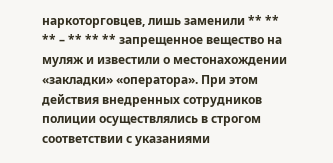наркоторговцев, лишь заменили ** ** ** – ** ** ** запрещенное вещество на муляж и известили о местонахождении «закладки» «оператора». При этом действия внедренных сотрудников полиции осуществлялись в строгом соответствии с указаниями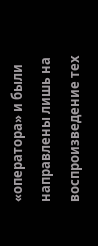«оператора» и были направлены лишь на воспроизведение тех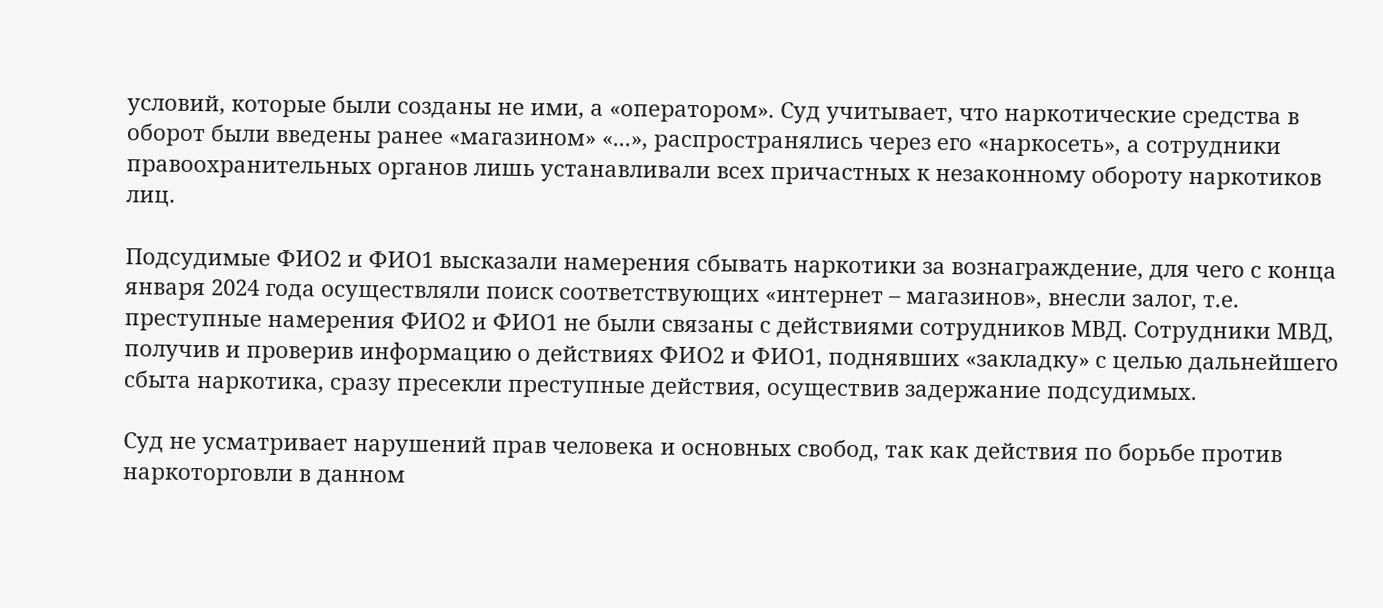условий, которые были созданы не ими, а «оператором». Суд учитывает, что наркотические средства в оборот были введены ранее «магазином» «...», распространялись через его «наркосеть», а сотрудники правоохранительных органов лишь устанавливали всех причастных к незаконному обороту наркотиков лиц.

Подсудимые ФИО2 и ФИО1 высказали намерения сбывать наркотики за вознаграждение, для чего с конца января 2024 года осуществляли поиск соответствующих «интернет – магазинов», внесли залог, т.е. преступные намерения ФИО2 и ФИО1 не были связаны с действиями сотрудников МВД. Сотрудники МВД, получив и проверив информацию о действиях ФИО2 и ФИО1, поднявших «закладку» с целью дальнейшего сбыта наркотика, сразу пресекли преступные действия, осуществив задержание подсудимых.

Суд не усматривает нарушений прав человека и основных свобод, так как действия по борьбе против наркоторговли в данном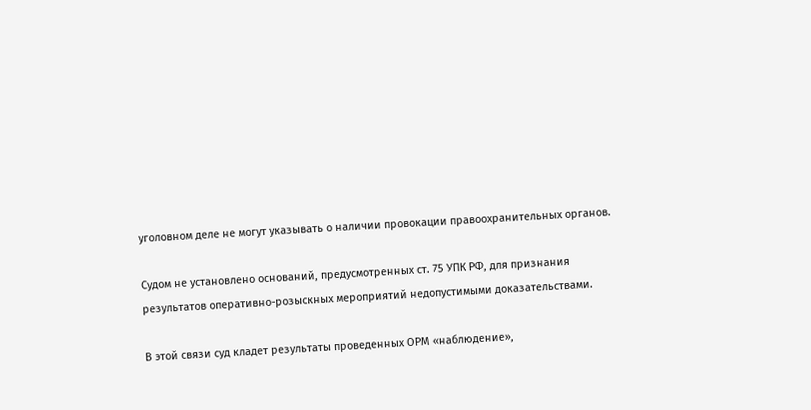уголовном деле не могут указывать о наличии провокации правоохранительных органов.

Судом не установлено оснований, предусмотренных ст. 75 УПК РФ, для признания результатов оперативно-розыскных мероприятий недопустимыми доказательствами.

В этой связи суд кладет результаты проведенных ОРМ «наблюдение»,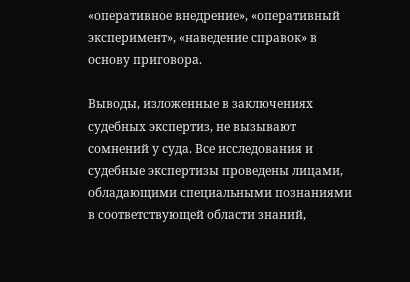«оперативное внедрение», «оперативный эксперимент», «наведение справок» в основу приговора.

Выводы, изложенные в заключениях судебных экспертиз, не вызывают сомнений у суда. Все исследования и судебные экспертизы проведены лицами, обладающими специальными познаниями в соответствующей области знаний,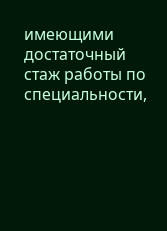имеющими достаточный стаж работы по специальности,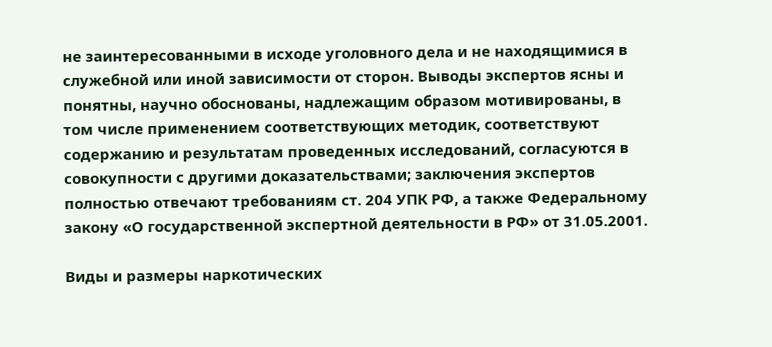не заинтересованными в исходе уголовного дела и не находящимися в служебной или иной зависимости от сторон. Выводы экспертов ясны и понятны, научно обоснованы, надлежащим образом мотивированы, в том числе применением соответствующих методик, соответствуют содержанию и результатам проведенных исследований, согласуются в совокупности с другими доказательствами; заключения экспертов полностью отвечают требованиям ст. 204 УПК РФ, а также Федеральному закону «О государственной экспертной деятельности в РФ» от 31.05.2001.

Виды и размеры наркотических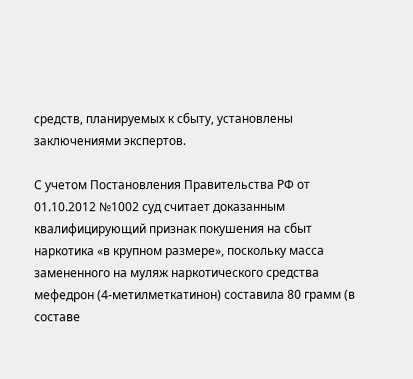средств, планируемых к сбыту, установлены заключениями экспертов.

С учетом Постановления Правительства РФ от 01.10.2012 №1002 суд считает доказанным квалифицирующий признак покушения на сбыт наркотика «в крупном размере», поскольку масса замененного на муляж наркотического средства мефедрон (4-метилметкатинон) составила 80 грамм (в составе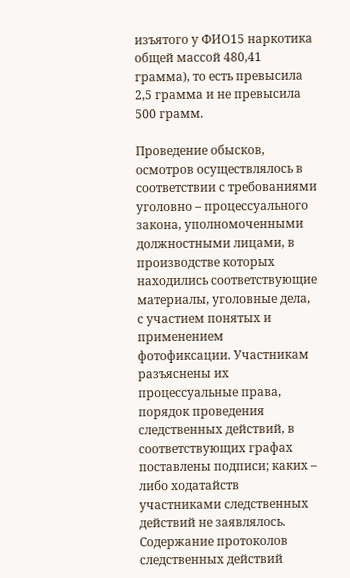изъятого у ФИО15 наркотика общей массой 480,41 грамма), то есть превысила 2,5 грамма и не превысила 500 грамм.

Проведение обысков, осмотров осуществлялось в соответствии с требованиями уголовно – процессуального закона, уполномоченными должностными лицами, в производстве которых находились соответствующие материалы, уголовные дела, с участием понятых и применением фотофиксации. Участникам разъяснены их процессуальные права, порядок проведения следственных действий, в соответствующих графах поставлены подписи; каких – либо ходатайств участниками следственных действий не заявлялось. Содержание протоколов следственных действий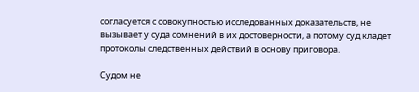согласуется с совокупностью исследованных доказательств, не вызывает у суда сомнений в их достоверности, а потому суд кладет протоколы следственных действий в основу приговора.

Судом не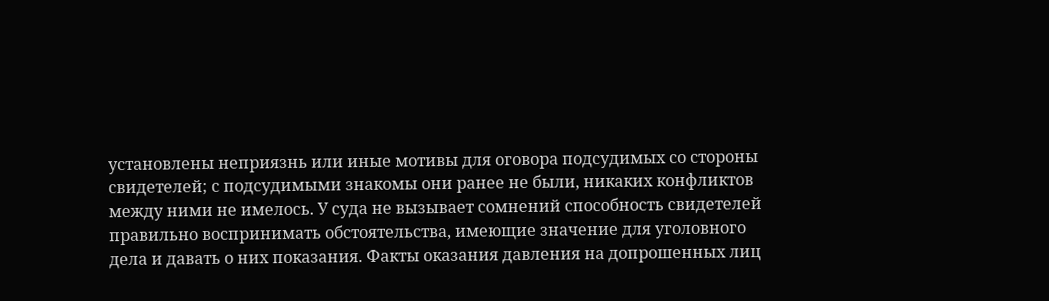установлены неприязнь или иные мотивы для оговора подсудимых со стороны свидетелей; с подсудимыми знакомы они ранее не были, никаких конфликтов между ними не имелось. У суда не вызывает сомнений способность свидетелей правильно воспринимать обстоятельства, имеющие значение для уголовного дела и давать о них показания. Факты оказания давления на допрошенных лиц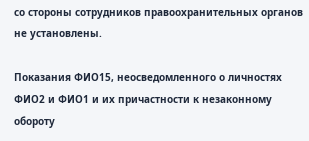со стороны сотрудников правоохранительных органов не установлены.

Показания ФИО15, неосведомленного о личностях ФИО2 и ФИО1 и их причастности к незаконному обороту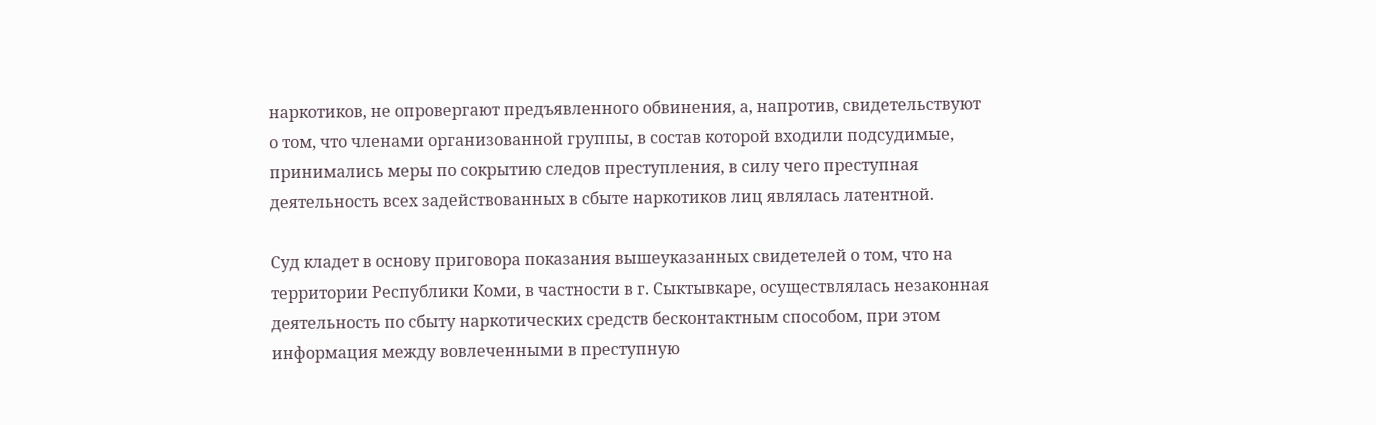наркотиков, не опровергают предъявленного обвинения, а, напротив, свидетельствуют о том, что членами организованной группы, в состав которой входили подсудимые, принимались меры по сокрытию следов преступления, в силу чего преступная деятельность всех задействованных в сбыте наркотиков лиц являлась латентной.

Суд кладет в основу приговора показания вышеуказанных свидетелей о том, что на территории Республики Коми, в частности в г. Сыктывкаре, осуществлялась незаконная деятельность по сбыту наркотических средств бесконтактным способом, при этом информация между вовлеченными в преступную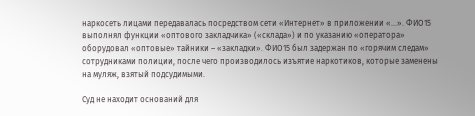наркосеть лицами передавалась посредством сети «Интернет» в приложении «...». ФИО15 выполнял функции «оптового закладчика» («склада») и по указанию «оператора» оборудовал «оптовые» тайники – «закладки». ФИО15 был задержан по «горячим следам» сотрудниками полиции, после чего производилось изъятие наркотиков, которые заменены на муляж, взятый подсудимыми.

Суд не находит оснований для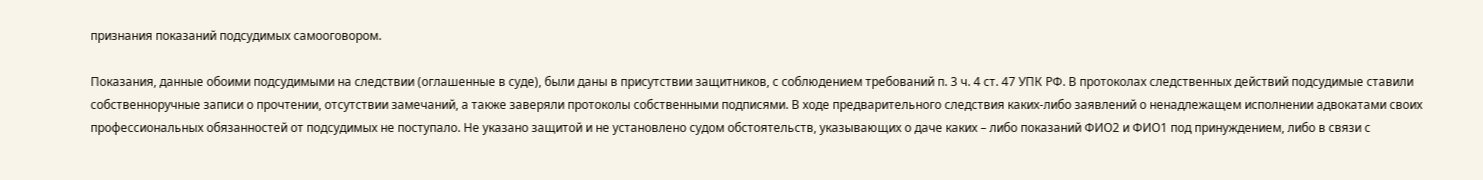признания показаний подсудимых самооговором.

Показания, данные обоими подсудимыми на следствии (оглашенные в суде), были даны в присутствии защитников, с соблюдением требований п. 3 ч. 4 ст. 47 УПК РФ. В протоколах следственных действий подсудимые ставили собственноручные записи о прочтении, отсутствии замечаний, а также заверяли протоколы собственными подписями. В ходе предварительного следствия каких-либо заявлений о ненадлежащем исполнении адвокатами своих профессиональных обязанностей от подсудимых не поступало. Не указано защитой и не установлено судом обстоятельств, указывающих о даче каких – либо показаний ФИО2 и ФИО1 под принуждением, либо в связи с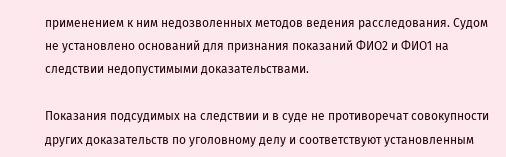применением к ним недозволенных методов ведения расследования. Судом не установлено оснований для признания показаний ФИО2 и ФИО1 на следствии недопустимыми доказательствами.

Показания подсудимых на следствии и в суде не противоречат совокупности других доказательств по уголовному делу и соответствуют установленным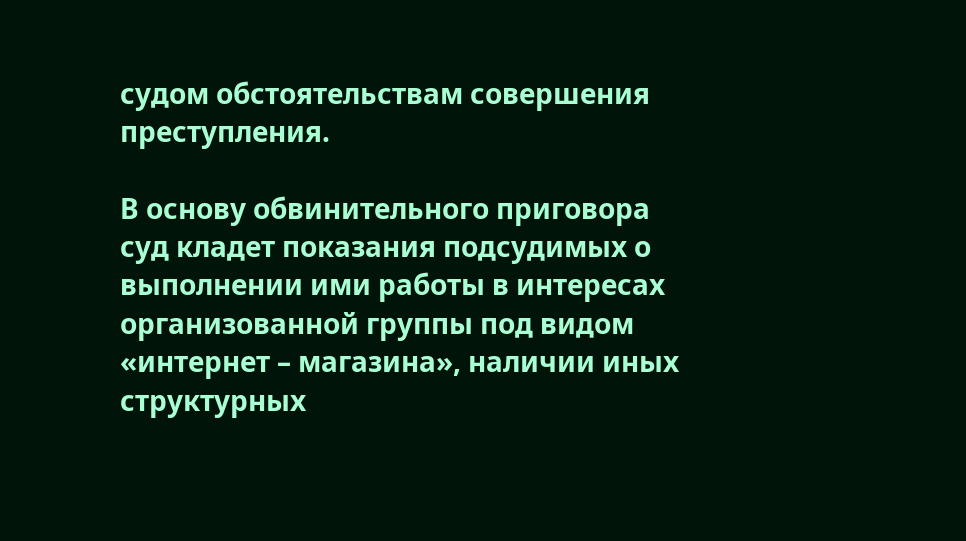судом обстоятельствам совершения преступления.

В основу обвинительного приговора суд кладет показания подсудимых о выполнении ими работы в интересах организованной группы под видом «интернет – магазина», наличии иных структурных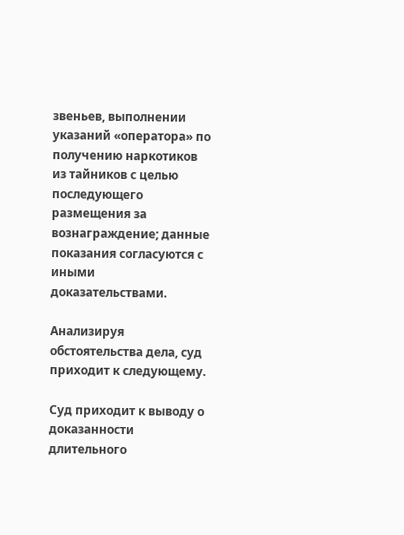звеньев, выполнении указаний «оператора» по получению наркотиков из тайников с целью последующего размещения за вознаграждение; данные показания согласуются с иными доказательствами.

Анализируя обстоятельства дела, суд приходит к следующему.

Суд приходит к выводу о доказанности длительного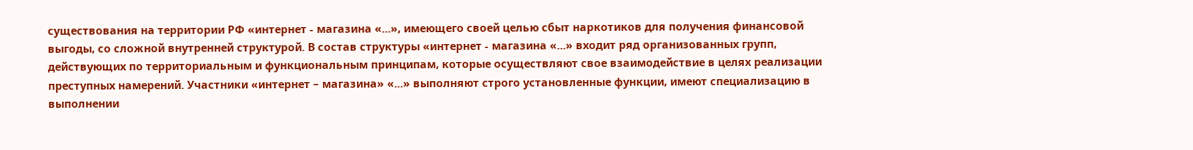существования на территории РФ «интернет - магазина «...», имеющего своей целью сбыт наркотиков для получения финансовой выгоды, со сложной внутренней структурой. В состав структуры «интернет - магазина «...» входит ряд организованных групп, действующих по территориальным и функциональным принципам, которые осуществляют свое взаимодействие в целях реализации преступных намерений. Участники «интернет – магазина» «...» выполняют строго установленные функции, имеют специализацию в выполнении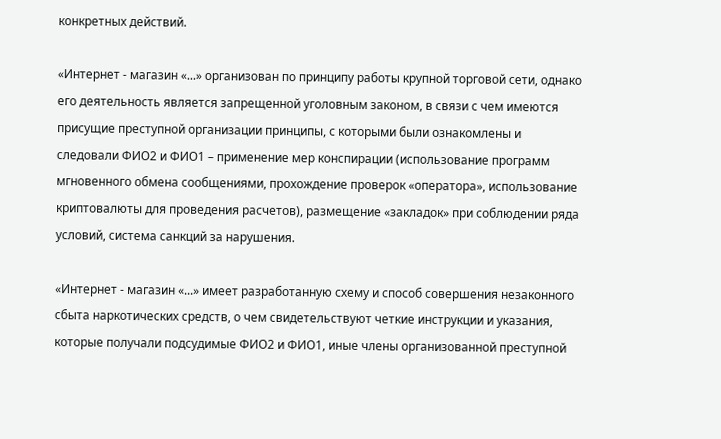конкретных действий.

«Интернет - магазин «...» организован по принципу работы крупной торговой сети, однако его деятельность является запрещенной уголовным законом, в связи с чем имеются присущие преступной организации принципы, с которыми были ознакомлены и следовали ФИО2 и ФИО1 – применение мер конспирации (использование программ мгновенного обмена сообщениями, прохождение проверок «оператора», использование криптовалюты для проведения расчетов), размещение «закладок» при соблюдении ряда условий, система санкций за нарушения.

«Интернет - магазин «...» имеет разработанную схему и способ совершения незаконного сбыта наркотических средств, о чем свидетельствуют четкие инструкции и указания, которые получали подсудимые ФИО2 и ФИО1, иные члены организованной преступной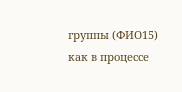группы (ФИО15) как в процессе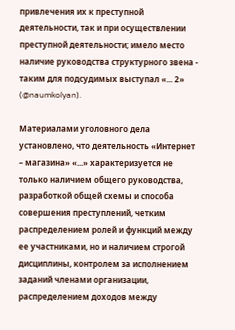привлечения их к преступной деятельности, так и при осуществлении преступной деятельности; имело место наличие руководства структурного звена - таким для подсудимых выступал «... 2» (@naumkolyan).

Материалами уголовного дела установлено, что деятельность «Интернет – магазина» «...» характеризуется не только наличием общего руководства, разработкой общей схемы и способа совершения преступлений, четким распределением ролей и функций между ее участниками, но и наличием строгой дисциплины, контролем за исполнением заданий членами организации, распределением доходов между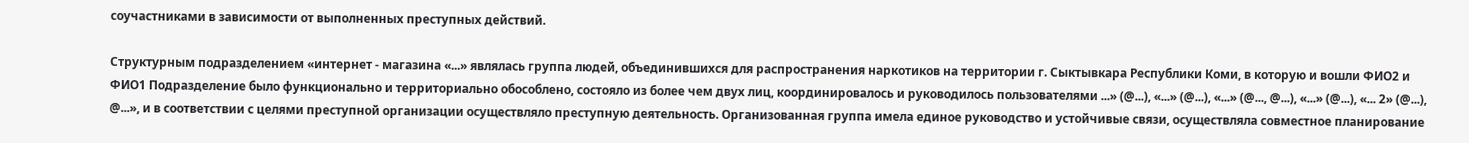соучастниками в зависимости от выполненных преступных действий.

Структурным подразделением «интернет - магазина «...» являлась группа людей, объединившихся для распространения наркотиков на территории г. Сыктывкара Республики Коми, в которую и вошли ФИО2 и ФИО1 Подразделение было функционально и территориально обособлено, состояло из более чем двух лиц, координировалось и руководилось пользователями ...» (@...), «...» (@...), «...» (@..., @...), «...» (@...), «... 2» (@...), @...», и в соответствии с целями преступной организации осуществляло преступную деятельность. Организованная группа имела единое руководство и устойчивые связи, осуществляла совместное планирование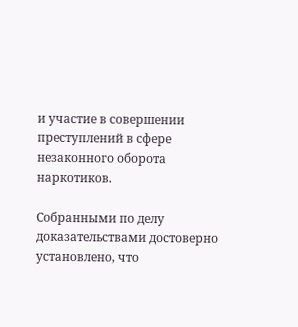и участие в совершении преступлений в сфере незаконного оборота наркотиков.

Собранными по делу доказательствами достоверно установлено, что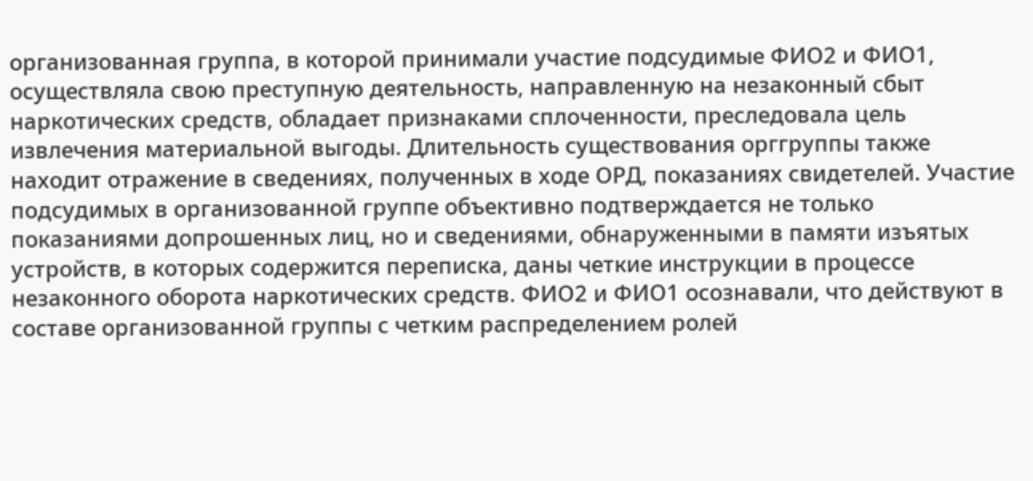организованная группа, в которой принимали участие подсудимые ФИО2 и ФИО1, осуществляла свою преступную деятельность, направленную на незаконный сбыт наркотических средств, обладает признаками сплоченности, преследовала цель извлечения материальной выгоды. Длительность существования орггруппы также находит отражение в сведениях, полученных в ходе ОРД, показаниях свидетелей. Участие подсудимых в организованной группе объективно подтверждается не только показаниями допрошенных лиц, но и сведениями, обнаруженными в памяти изъятых устройств, в которых содержится переписка, даны четкие инструкции в процессе незаконного оборота наркотических средств. ФИО2 и ФИО1 осознавали, что действуют в составе организованной группы с четким распределением ролей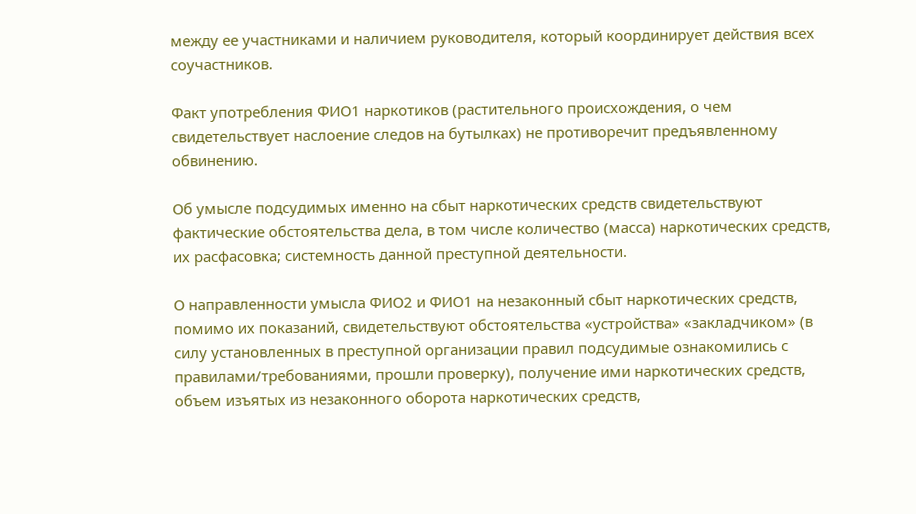между ее участниками и наличием руководителя, который координирует действия всех соучастников.

Факт употребления ФИО1 наркотиков (растительного происхождения, о чем свидетельствует наслоение следов на бутылках) не противоречит предъявленному обвинению.

Об умысле подсудимых именно на сбыт наркотических средств свидетельствуют фактические обстоятельства дела, в том числе количество (масса) наркотических средств, их расфасовка; системность данной преступной деятельности.

О направленности умысла ФИО2 и ФИО1 на незаконный сбыт наркотических средств, помимо их показаний, свидетельствуют обстоятельства «устройства» «закладчиком» (в силу установленных в преступной организации правил подсудимые ознакомились с правилами/требованиями, прошли проверку), получение ими наркотических средств, объем изъятых из незаконного оборота наркотических средств,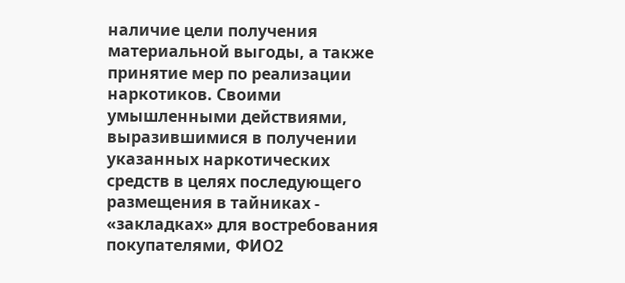наличие цели получения материальной выгоды, а также принятие мер по реализации наркотиков. Своими умышленными действиями, выразившимися в получении указанных наркотических средств в целях последующего размещения в тайниках - «закладках» для востребования покупателями, ФИО2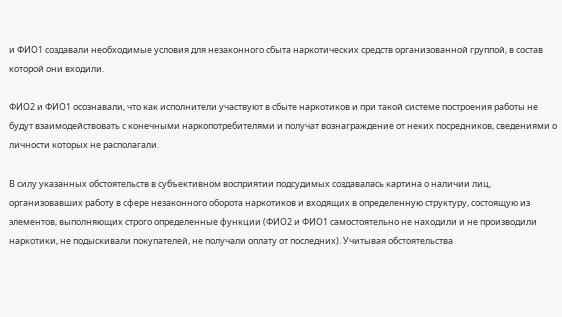и ФИО1 создавали необходимые условия для незаконного сбыта наркотических средств организованной группой, в состав которой они входили.

ФИО2 и ФИО1 осознавали, что как исполнители участвуют в сбыте наркотиков и при такой системе построения работы не будут взаимодействовать с конечными наркопотребителями и получат вознаграждение от неких посредников, сведениями о личности которых не располагали.

В силу указанных обстоятельств в субъективном восприятии подсудимых создавалась картина о наличии лиц, организовавших работу в сфере незаконного оборота наркотиков и входящих в определенную структуру, состоящую из элементов, выполняющих строго определенные функции (ФИО2 и ФИО1 самостоятельно не находили и не производили наркотики, не подыскивали покупателей, не получали оплату от последних). Учитывая обстоятельства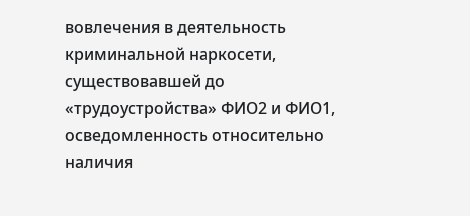вовлечения в деятельность криминальной наркосети, существовавшей до «трудоустройства» ФИО2 и ФИО1, осведомленность относительно наличия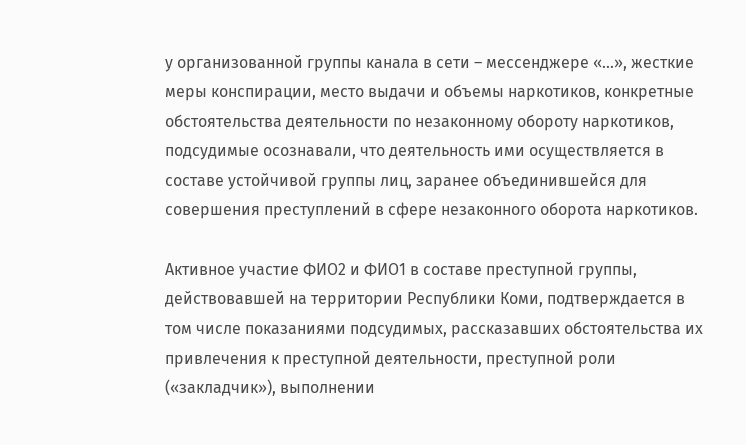у организованной группы канала в сети – мессенджере «...», жесткие меры конспирации, место выдачи и объемы наркотиков, конкретные обстоятельства деятельности по незаконному обороту наркотиков, подсудимые осознавали, что деятельность ими осуществляется в составе устойчивой группы лиц, заранее объединившейся для совершения преступлений в сфере незаконного оборота наркотиков.

Активное участие ФИО2 и ФИО1 в составе преступной группы, действовавшей на территории Республики Коми, подтверждается в том числе показаниями подсудимых, рассказавших обстоятельства их привлечения к преступной деятельности, преступной роли («закладчик»), выполнении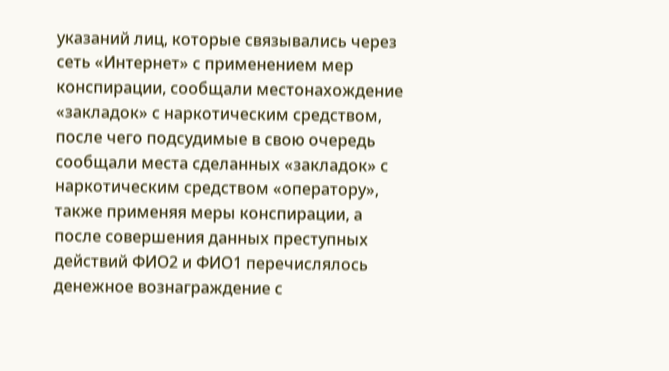указаний лиц, которые связывались через сеть «Интернет» с применением мер конспирации, сообщали местонахождение «закладок» с наркотическим средством, после чего подсудимые в свою очередь сообщали места сделанных «закладок» с наркотическим средством «оператору», также применяя меры конспирации, а после совершения данных преступных действий ФИО2 и ФИО1 перечислялось денежное вознаграждение с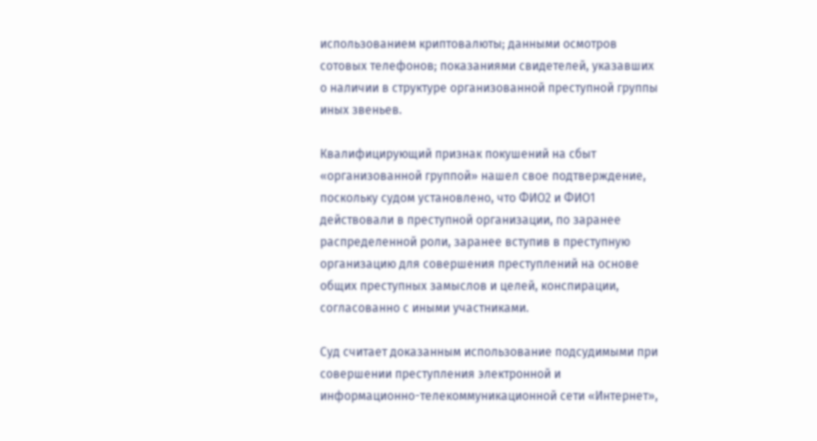использованием криптовалюты; данными осмотров сотовых телефонов; показаниями свидетелей, указавших о наличии в структуре организованной преступной группы иных звеньев.

Квалифицирующий признак покушений на сбыт «организованной группой» нашел свое подтверждение, поскольку судом установлено, что ФИО2 и ФИО1 действовали в преступной организации, по заранее распределенной роли, заранее вступив в преступную организацию для совершения преступлений на основе общих преступных замыслов и целей, конспирации, согласованно с иными участниками.

Суд считает доказанным использование подсудимыми при совершении преступления электронной и информационно-телекоммуникационной сети «Интернет»,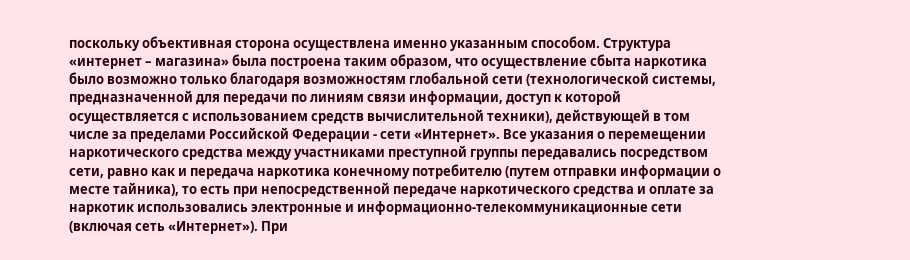поскольку объективная сторона осуществлена именно указанным способом. Структура «интернет – магазина» была построена таким образом, что осуществление сбыта наркотика было возможно только благодаря возможностям глобальной сети (технологической системы, предназначенной для передачи по линиям связи информации, доступ к которой осуществляется с использованием средств вычислительной техники), действующей в том числе за пределами Российской Федерации - сети «Интернет». Все указания о перемещении наркотического средства между участниками преступной группы передавались посредством сети, равно как и передача наркотика конечному потребителю (путем отправки информации о месте тайника), то есть при непосредственной передаче наркотического средства и оплате за наркотик использовались электронные и информационно-телекоммуникационные сети (включая сеть «Интернет»). При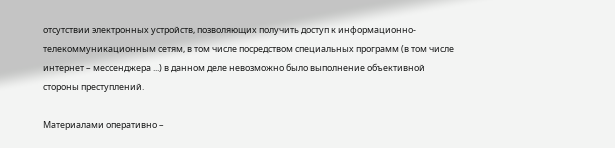отсутствии электронных устройств, позволяющих получить доступ к информационно-телекоммуникационным сетям, в том числе посредством специальных программ (в том числе интернет – мессенджера ...) в данном деле невозможно было выполнение объективной стороны преступлений.

Материалами оперативно –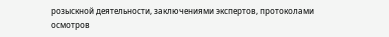розыскной деятельности, заключениями экспертов, протоколами осмотров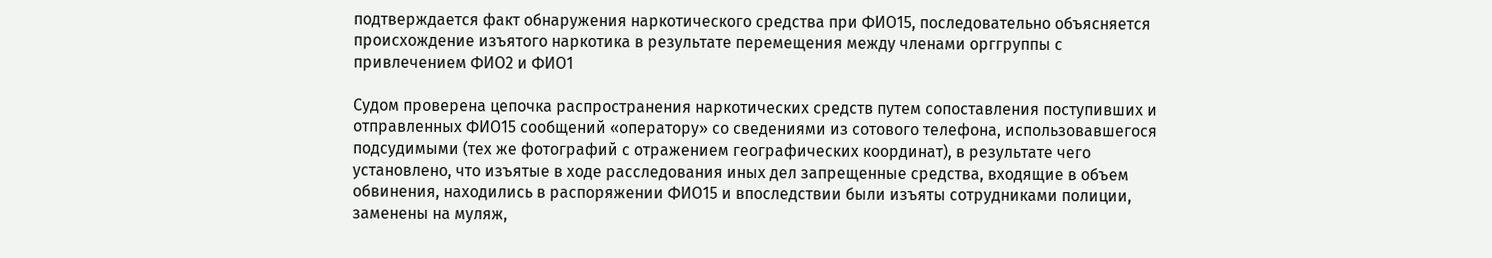подтверждается факт обнаружения наркотического средства при ФИО15, последовательно объясняется происхождение изъятого наркотика в результате перемещения между членами орггруппы с привлечением ФИО2 и ФИО1

Судом проверена цепочка распространения наркотических средств путем сопоставления поступивших и отправленных ФИО15 сообщений «оператору» со сведениями из сотового телефона, использовавшегося подсудимыми (тех же фотографий с отражением географических координат), в результате чего установлено, что изъятые в ходе расследования иных дел запрещенные средства, входящие в объем обвинения, находились в распоряжении ФИО15 и впоследствии были изъяты сотрудниками полиции, заменены на муляж,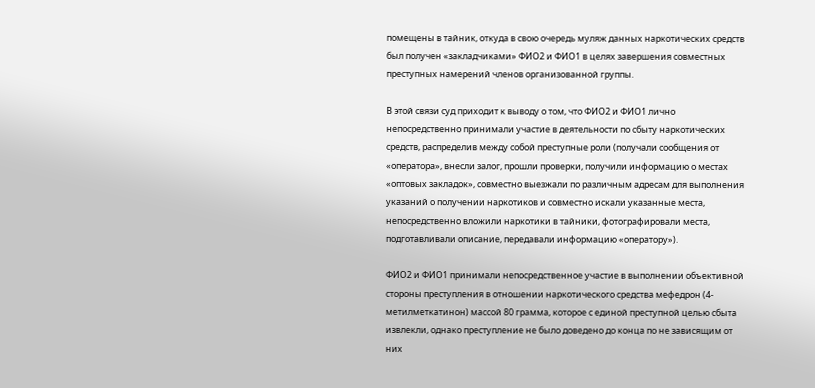помещены в тайник, откуда в свою очередь муляж данных наркотических средств был получен «закладчиками» ФИО2 и ФИО1 в целях завершения совместных преступных намерений членов организованной группы.

В этой связи суд приходит к выводу о том, что ФИО2 и ФИО1 лично непосредственно принимали участие в деятельности по сбыту наркотических средств, распределив между собой преступные роли (получали сообщения от «оператора», внесли залог, прошли проверки, получили информацию о местах «оптовых закладок», совместно выезжали по различным адресам для выполнения указаний о получении наркотиков и совместно искали указанные места, непосредственно вложили наркотики в тайники, фотографировали места, подготавливали описание, передавали информацию «оператору»).

ФИО2 и ФИО1 принимали непосредственное участие в выполнении объективной стороны преступления в отношении наркотического средства мефедрон (4-метилметкатинон) массой 80 грамма, которое с единой преступной целью сбыта извлекли, однако преступление не было доведено до конца по не зависящим от них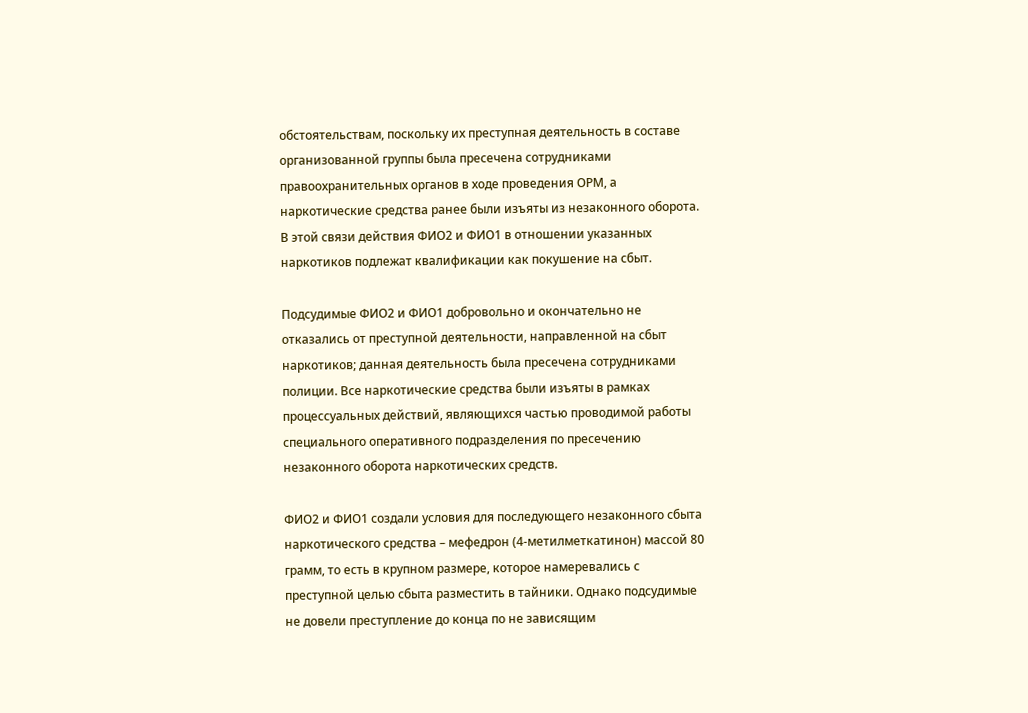обстоятельствам, поскольку их преступная деятельность в составе организованной группы была пресечена сотрудниками правоохранительных органов в ходе проведения ОРМ, а наркотические средства ранее были изъяты из незаконного оборота. В этой связи действия ФИО2 и ФИО1 в отношении указанных наркотиков подлежат квалификации как покушение на сбыт.

Подсудимые ФИО2 и ФИО1 добровольно и окончательно не отказались от преступной деятельности, направленной на сбыт наркотиков; данная деятельность была пресечена сотрудниками полиции. Все наркотические средства были изъяты в рамках процессуальных действий, являющихся частью проводимой работы специального оперативного подразделения по пресечению незаконного оборота наркотических средств.

ФИО2 и ФИО1 создали условия для последующего незаконного сбыта наркотического средства – мефедрон (4-метилметкатинон) массой 80 грамм, то есть в крупном размере, которое намеревались с преступной целью сбыта разместить в тайники. Однако подсудимые не довели преступление до конца по не зависящим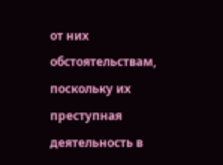от них обстоятельствам, поскольку их преступная деятельность в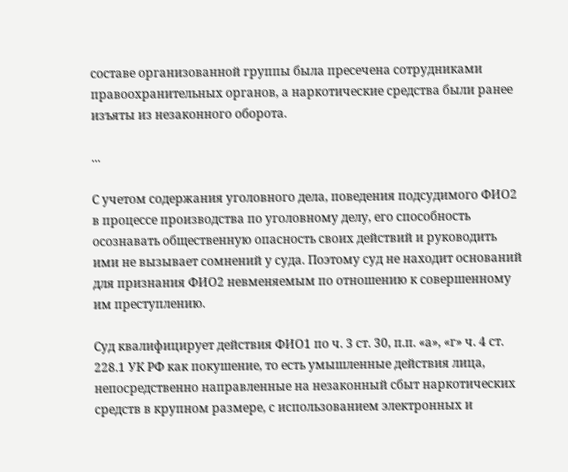составе организованной группы была пресечена сотрудниками правоохранительных органов, а наркотические средства были ранее изъяты из незаконного оборота.

...

С учетом содержания уголовного дела, поведения подсудимого ФИО2 в процессе производства по уголовному делу, его способность осознавать общественную опасность своих действий и руководить ими не вызывает сомнений у суда. Поэтому суд не находит оснований для признания ФИО2 невменяемым по отношению к совершенному им преступлению.

Суд квалифицирует действия ФИО1 по ч. 3 ст. 30, п.п. «а», «г» ч. 4 ст. 228.1 УК РФ как покушение, то есть умышленные действия лица, непосредственно направленные на незаконный сбыт наркотических средств в крупном размере, с использованием электронных и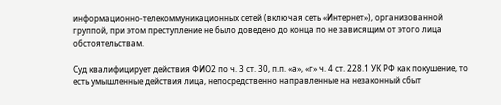информационно-телекоммуникационных сетей (включая сеть «Интернет»), организованной группой, при этом преступление не было доведено до конца по не зависящим от этого лица обстоятельствам.

Суд квалифицирует действия ФИО2 по ч. 3 ст. 30, п.п. «а», «г» ч. 4 ст. 228.1 УК РФ как покушение, то есть умышленные действия лица, непосредственно направленные на незаконный сбыт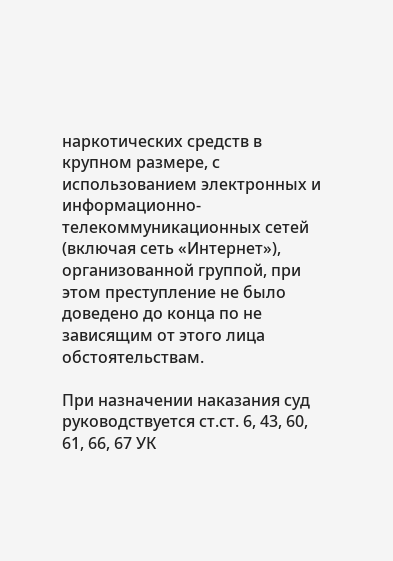наркотических средств в крупном размере, с использованием электронных и информационно-телекоммуникационных сетей (включая сеть «Интернет»), организованной группой, при этом преступление не было доведено до конца по не зависящим от этого лица обстоятельствам.

При назначении наказания суд руководствуется ст.ст. 6, 43, 60, 61, 66, 67 УК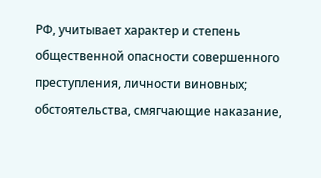РФ, учитывает характер и степень общественной опасности совершенного преступления, личности виновных; обстоятельства, смягчающие наказание,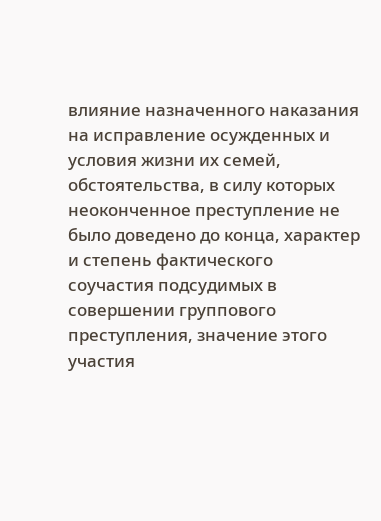влияние назначенного наказания на исправление осужденных и условия жизни их семей, обстоятельства, в силу которых неоконченное преступление не было доведено до конца, характер и степень фактического соучастия подсудимых в совершении группового преступления, значение этого участия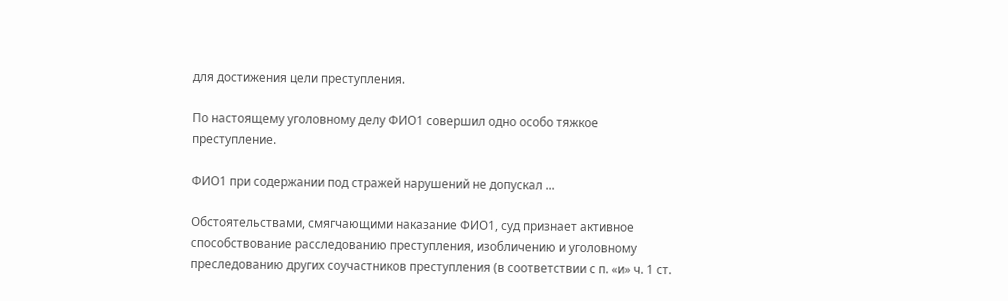для достижения цели преступления.

По настоящему уголовному делу ФИО1 совершил одно особо тяжкое преступление.

ФИО1 при содержании под стражей нарушений не допускал ...

Обстоятельствами, смягчающими наказание ФИО1, суд признает активное способствование расследованию преступления, изобличению и уголовному преследованию других соучастников преступления (в соответствии с п. «и» ч. 1 ст.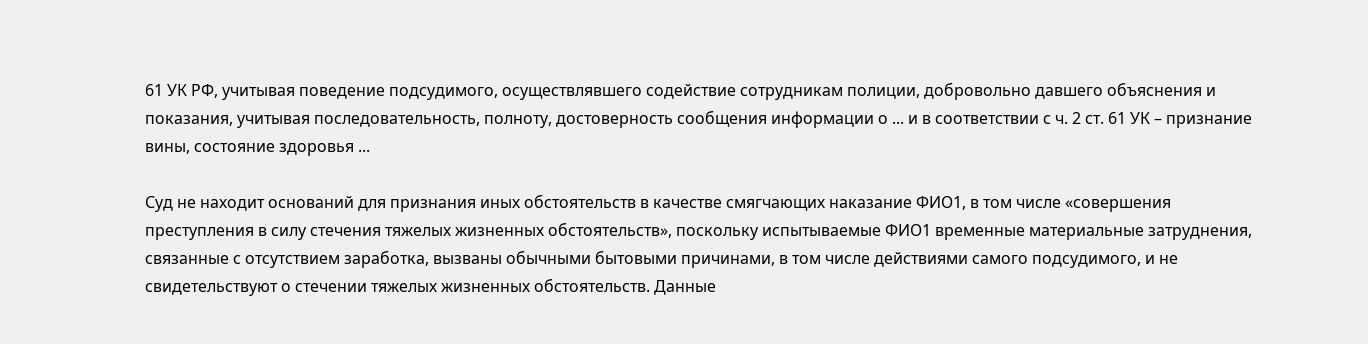61 УК РФ, учитывая поведение подсудимого, осуществлявшего содействие сотрудникам полиции, добровольно давшего объяснения и показания, учитывая последовательность, полноту, достоверность сообщения информации о ... и в соответствии с ч. 2 ст. 61 УК – признание вины, состояние здоровья ...

Суд не находит оснований для признания иных обстоятельств в качестве смягчающих наказание ФИО1, в том числе «совершения преступления в силу стечения тяжелых жизненных обстоятельств», поскольку испытываемые ФИО1 временные материальные затруднения, связанные с отсутствием заработка, вызваны обычными бытовыми причинами, в том числе действиями самого подсудимого, и не свидетельствуют о стечении тяжелых жизненных обстоятельств. Данные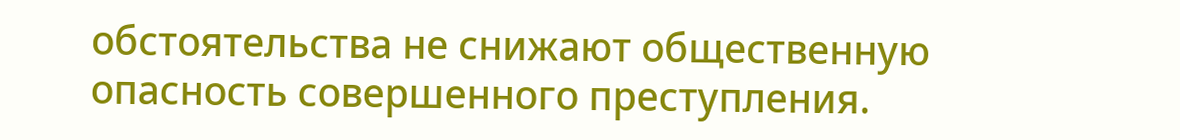обстоятельства не снижают общественную опасность совершенного преступления.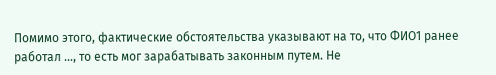Помимо этого, фактические обстоятельства указывают на то, что ФИО1 ранее работал ..., то есть мог зарабатывать законным путем. Не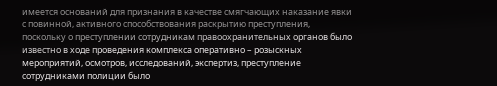имеется оснований для признания в качестве смягчающих наказание явки с повинной, активного способствования раскрытию преступления, поскольку о преступлении сотрудникам правоохранительных органов было известно в ходе проведения комплекса оперативно – розыскных мероприятий, осмотров, исследований, экспертиз, преступление сотрудниками полиции было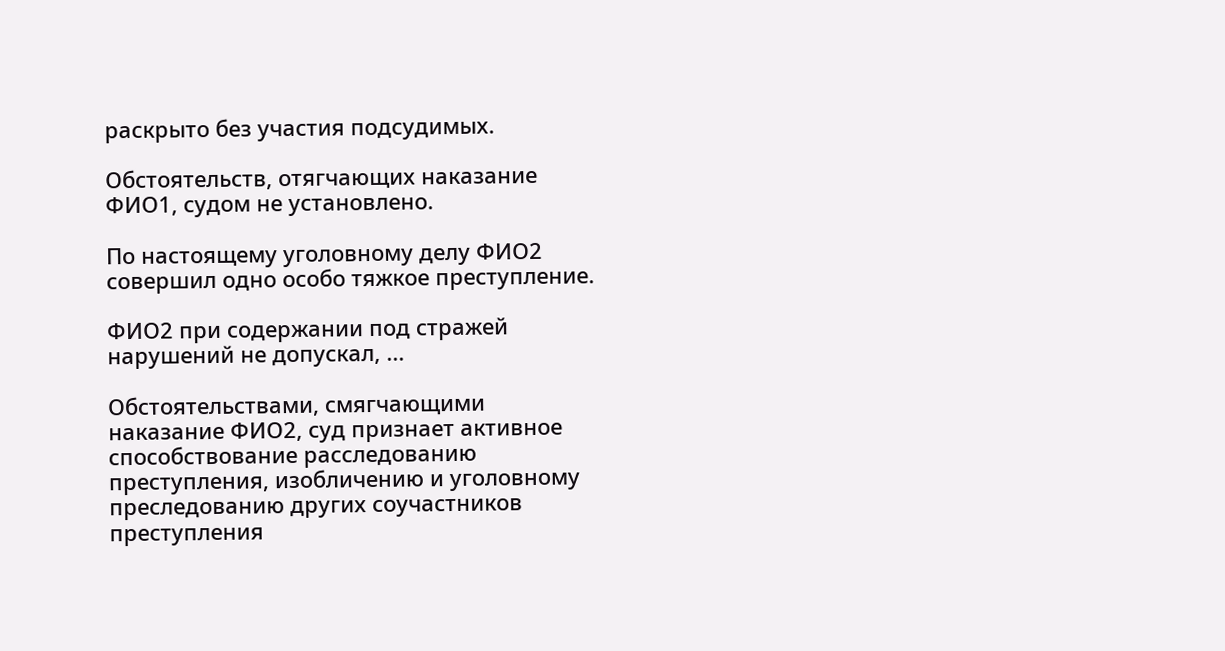раскрыто без участия подсудимых.

Обстоятельств, отягчающих наказание ФИО1, судом не установлено.

По настоящему уголовному делу ФИО2 совершил одно особо тяжкое преступление.

ФИО2 при содержании под стражей нарушений не допускал, ...

Обстоятельствами, смягчающими наказание ФИО2, суд признает активное способствование расследованию преступления, изобличению и уголовному преследованию других соучастников преступления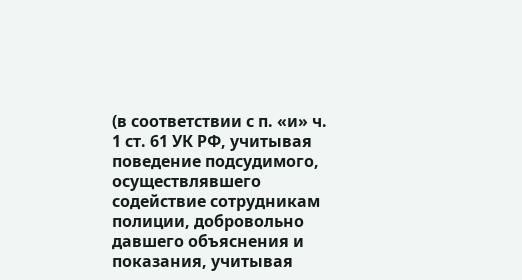(в соответствии с п. «и» ч. 1 ст. 61 УК РФ, учитывая поведение подсудимого, осуществлявшего содействие сотрудникам полиции, добровольно давшего объяснения и показания, учитывая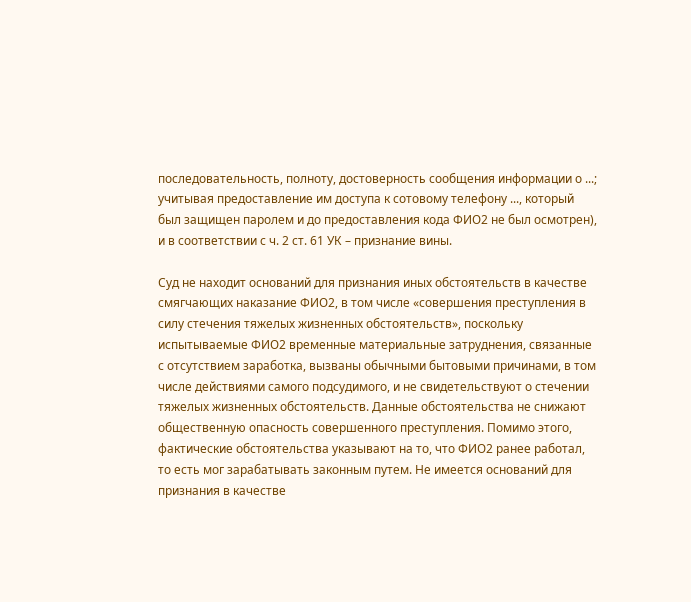последовательность, полноту, достоверность сообщения информации о ...; учитывая предоставление им доступа к сотовому телефону ..., который был защищен паролем и до предоставления кода ФИО2 не был осмотрен), и в соответствии с ч. 2 ст. 61 УК – признание вины.

Суд не находит оснований для признания иных обстоятельств в качестве смягчающих наказание ФИО2, в том числе «совершения преступления в силу стечения тяжелых жизненных обстоятельств», поскольку испытываемые ФИО2 временные материальные затруднения, связанные с отсутствием заработка, вызваны обычными бытовыми причинами, в том числе действиями самого подсудимого, и не свидетельствуют о стечении тяжелых жизненных обстоятельств. Данные обстоятельства не снижают общественную опасность совершенного преступления. Помимо этого, фактические обстоятельства указывают на то, что ФИО2 ранее работал, то есть мог зарабатывать законным путем. Не имеется оснований для признания в качестве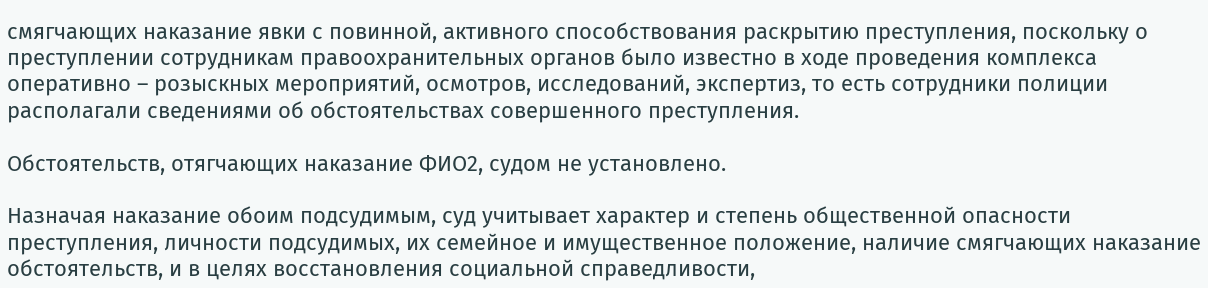смягчающих наказание явки с повинной, активного способствования раскрытию преступления, поскольку о преступлении сотрудникам правоохранительных органов было известно в ходе проведения комплекса оперативно – розыскных мероприятий, осмотров, исследований, экспертиз, то есть сотрудники полиции располагали сведениями об обстоятельствах совершенного преступления.

Обстоятельств, отягчающих наказание ФИО2, судом не установлено.

Назначая наказание обоим подсудимым, суд учитывает характер и степень общественной опасности преступления, личности подсудимых, их семейное и имущественное положение, наличие смягчающих наказание обстоятельств, и в целях восстановления социальной справедливости,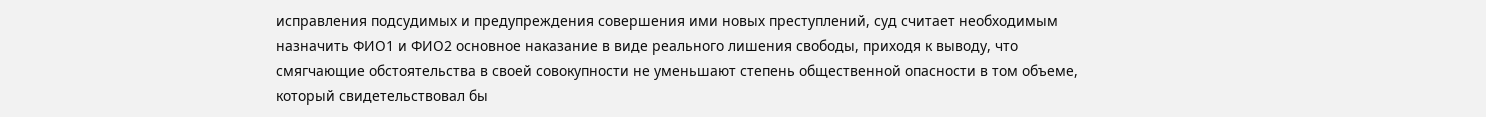исправления подсудимых и предупреждения совершения ими новых преступлений, суд считает необходимым назначить ФИО1 и ФИО2 основное наказание в виде реального лишения свободы, приходя к выводу, что смягчающие обстоятельства в своей совокупности не уменьшают степень общественной опасности в том объеме, который свидетельствовал бы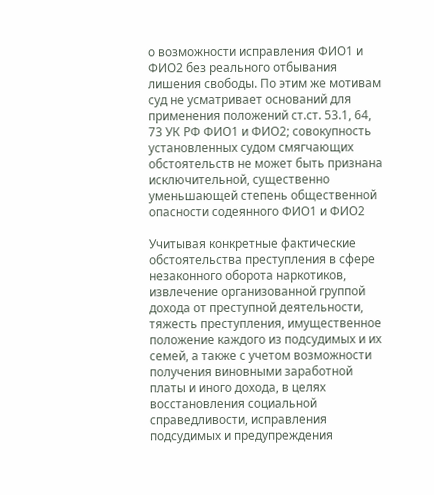о возможности исправления ФИО1 и ФИО2 без реального отбывания лишения свободы. По этим же мотивам суд не усматривает оснований для применения положений ст.ст. 53.1, 64, 73 УК РФ ФИО1 и ФИО2; совокупность установленных судом смягчающих обстоятельств не может быть признана исключительной, существенно уменьшающей степень общественной опасности содеянного ФИО1 и ФИО2

Учитывая конкретные фактические обстоятельства преступления в сфере незаконного оборота наркотиков, извлечение организованной группой дохода от преступной деятельности, тяжесть преступления, имущественное положение каждого из подсудимых и их семей, а также с учетом возможности получения виновными заработной платы и иного дохода, в целях восстановления социальной справедливости, исправления подсудимых и предупреждения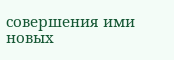совершения ими новых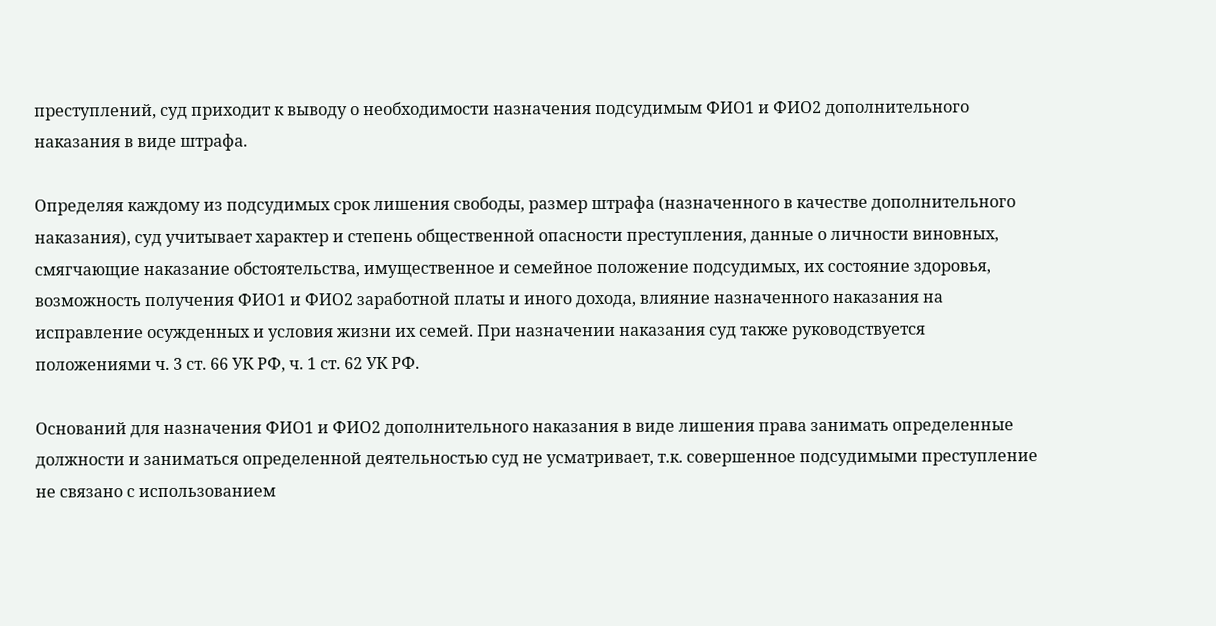преступлений, суд приходит к выводу о необходимости назначения подсудимым ФИО1 и ФИО2 дополнительного наказания в виде штрафа.

Определяя каждому из подсудимых срок лишения свободы, размер штрафа (назначенного в качестве дополнительного наказания), суд учитывает характер и степень общественной опасности преступления, данные о личности виновных, смягчающие наказание обстоятельства, имущественное и семейное положение подсудимых, их состояние здоровья, возможность получения ФИО1 и ФИО2 заработной платы и иного дохода, влияние назначенного наказания на исправление осужденных и условия жизни их семей. При назначении наказания суд также руководствуется положениями ч. 3 ст. 66 УК РФ, ч. 1 ст. 62 УК РФ.

Оснований для назначения ФИО1 и ФИО2 дополнительного наказания в виде лишения права занимать определенные должности и заниматься определенной деятельностью суд не усматривает, т.к. совершенное подсудимыми преступление не связано с использованием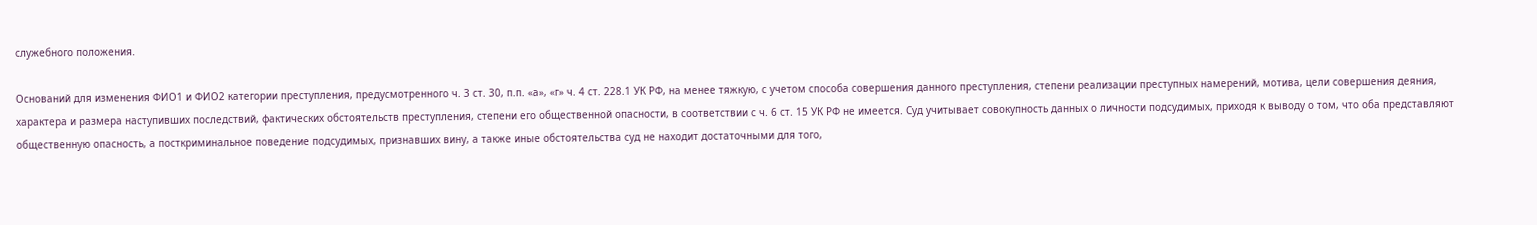служебного положения.

Оснований для изменения ФИО1 и ФИО2 категории преступления, предусмотренного ч. 3 ст. 30, п.п. «а», «г» ч. 4 ст. 228.1 УК РФ, на менее тяжкую, с учетом способа совершения данного преступления, степени реализации преступных намерений, мотива, цели совершения деяния, характера и размера наступивших последствий, фактических обстоятельств преступления, степени его общественной опасности, в соответствии с ч. 6 ст. 15 УК РФ не имеется. Суд учитывает совокупность данных о личности подсудимых, приходя к выводу о том, что оба представляют общественную опасность, а посткриминальное поведение подсудимых, признавших вину, а также иные обстоятельства суд не находит достаточными для того,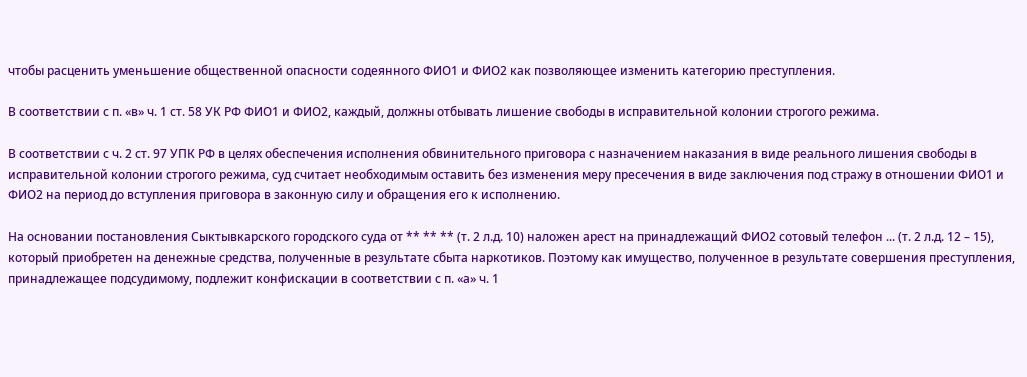чтобы расценить уменьшение общественной опасности содеянного ФИО1 и ФИО2 как позволяющее изменить категорию преступления.

В соответствии с п. «в» ч. 1 ст. 58 УК РФ ФИО1 и ФИО2, каждый, должны отбывать лишение свободы в исправительной колонии строгого режима.

В соответствии с ч. 2 ст. 97 УПК РФ в целях обеспечения исполнения обвинительного приговора с назначением наказания в виде реального лишения свободы в исправительной колонии строгого режима, суд считает необходимым оставить без изменения меру пресечения в виде заключения под стражу в отношении ФИО1 и ФИО2 на период до вступления приговора в законную силу и обращения его к исполнению.

На основании постановления Сыктывкарского городского суда от ** ** ** (т. 2 л.д. 10) наложен арест на принадлежащий ФИО2 сотовый телефон ... (т. 2 л.д. 12 – 15), который приобретен на денежные средства, полученные в результате сбыта наркотиков. Поэтому как имущество, полученное в результате совершения преступления, принадлежащее подсудимому, подлежит конфискации в соответствии с п. «а» ч. 1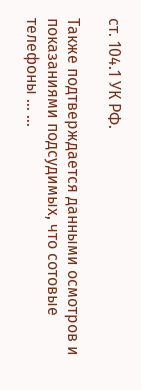ст. 104.1 УК РФ.

Также подтверждается данными осмотров и показаниями подсудимых, что сотовые телефоны ... ...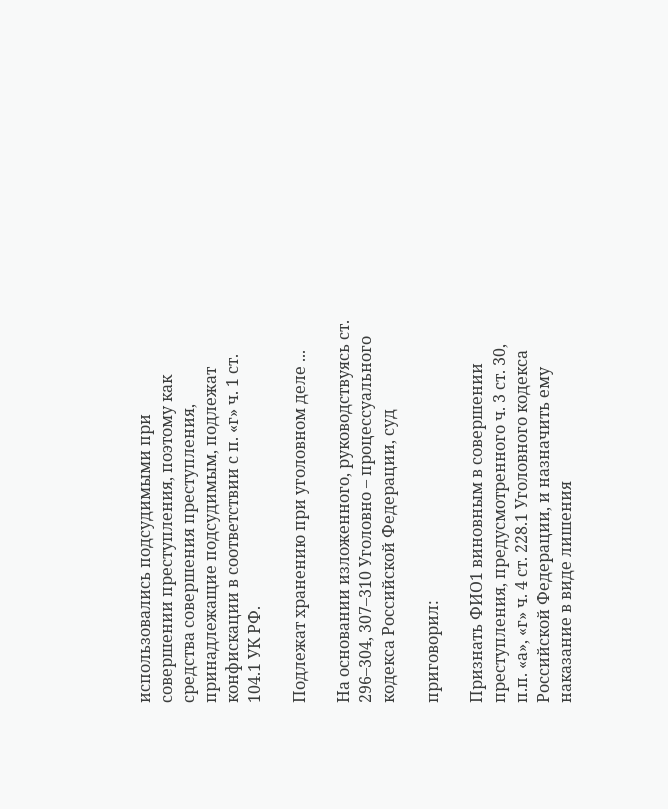использовались подсудимыми при совершении преступления, поэтому как средства совершения преступления, принадлежащие подсудимым, подлежат конфискации в соответствии с п. «г» ч. 1 ст. 104.1 УК РФ.

Подлежат хранению при уголовном деле ...

На основании изложенного, руководствуясь ст. 296–304, 307–310 Уголовно – процессуального кодекса Российской Федерации, суд

приговорил:

Признать ФИО1 виновным в совершении преступления, предусмотренного ч. 3 ст. 30, п.п. «а», «г» ч. 4 ст. 228.1 Уголовного кодекса Российской Федерации, и назначить ему наказание в виде лишения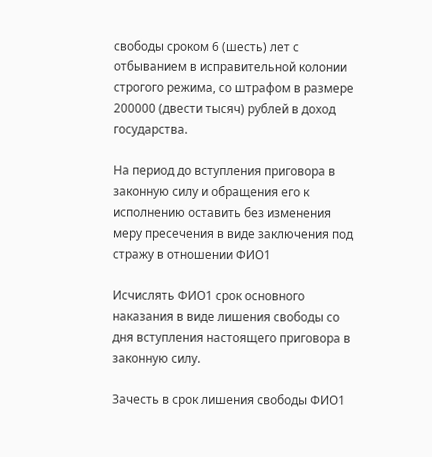свободы сроком 6 (шесть) лет с отбыванием в исправительной колонии строгого режима, со штрафом в размере 200000 (двести тысяч) рублей в доход государства.

На период до вступления приговора в законную силу и обращения его к исполнению оставить без изменения меру пресечения в виде заключения под стражу в отношении ФИО1

Исчислять ФИО1 срок основного наказания в виде лишения свободы со дня вступления настоящего приговора в законную силу.

Зачесть в срок лишения свободы ФИО1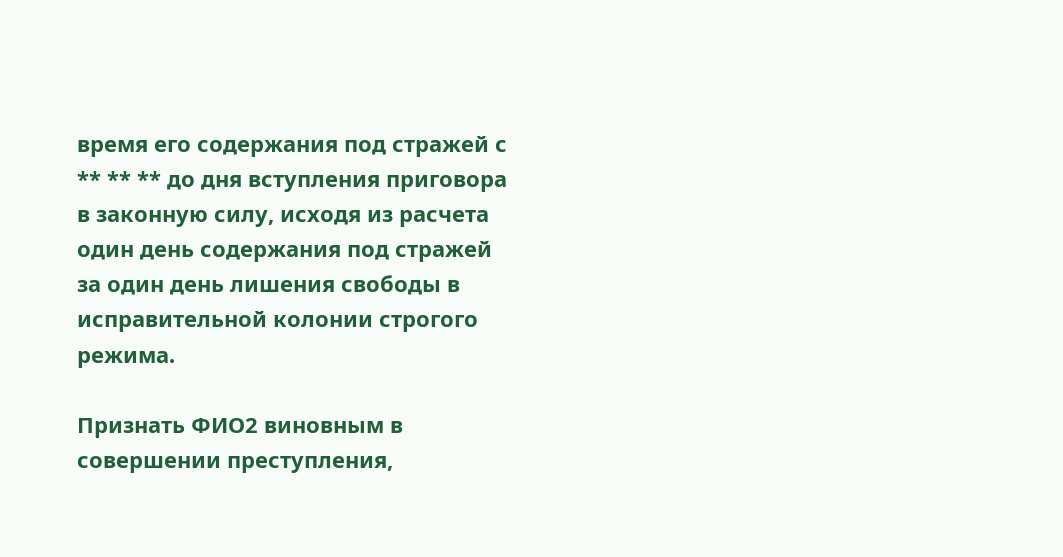время его содержания под стражей с ** ** ** до дня вступления приговора в законную силу, исходя из расчета один день содержания под стражей за один день лишения свободы в исправительной колонии строгого режима.

Признать ФИО2 виновным в совершении преступления,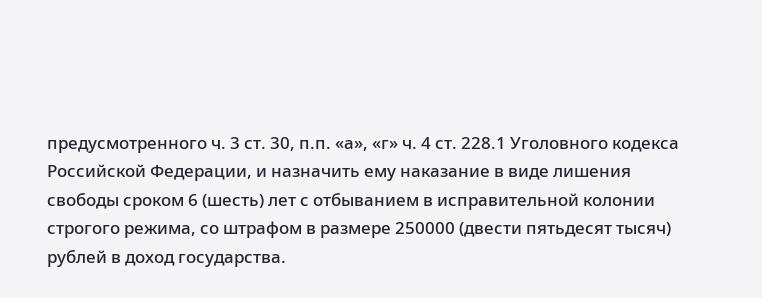предусмотренного ч. 3 ст. 30, п.п. «а», «г» ч. 4 ст. 228.1 Уголовного кодекса Российской Федерации, и назначить ему наказание в виде лишения свободы сроком 6 (шесть) лет с отбыванием в исправительной колонии строгого режима, со штрафом в размере 250000 (двести пятьдесят тысяч) рублей в доход государства.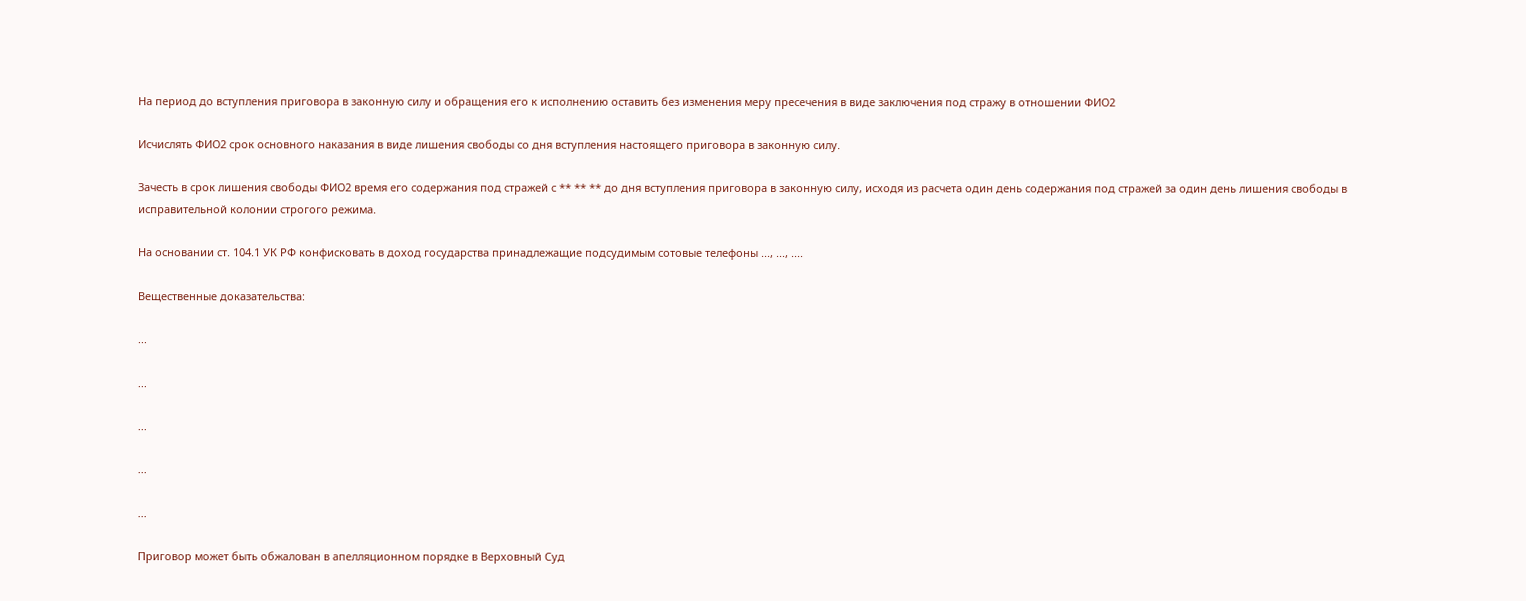На период до вступления приговора в законную силу и обращения его к исполнению оставить без изменения меру пресечения в виде заключения под стражу в отношении ФИО2

Исчислять ФИО2 срок основного наказания в виде лишения свободы со дня вступления настоящего приговора в законную силу.

Зачесть в срок лишения свободы ФИО2 время его содержания под стражей с ** ** ** до дня вступления приговора в законную силу, исходя из расчета один день содержания под стражей за один день лишения свободы в исправительной колонии строгого режима.

На основании ст. 104.1 УК РФ конфисковать в доход государства принадлежащие подсудимым сотовые телефоны ..., ..., ....

Вещественные доказательства:

...

...

...

...

...

Приговор может быть обжалован в апелляционном порядке в Верховный Суд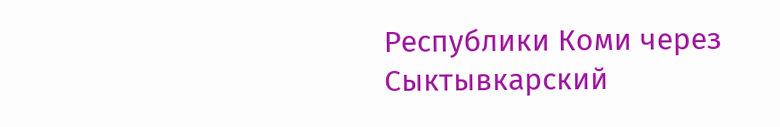Республики Коми через Сыктывкарский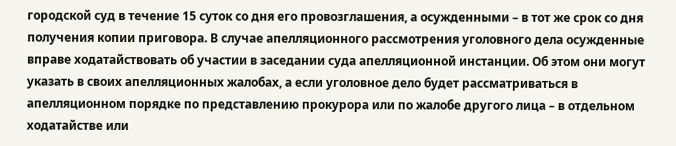городской суд в течение 15 суток со дня его провозглашения, а осужденными – в тот же срок со дня получения копии приговора. В случае апелляционного рассмотрения уголовного дела осужденные вправе ходатайствовать об участии в заседании суда апелляционной инстанции. Об этом они могут указать в своих апелляционных жалобах, а если уголовное дело будет рассматриваться в апелляционном порядке по представлению прокурора или по жалобе другого лица – в отдельном ходатайстве или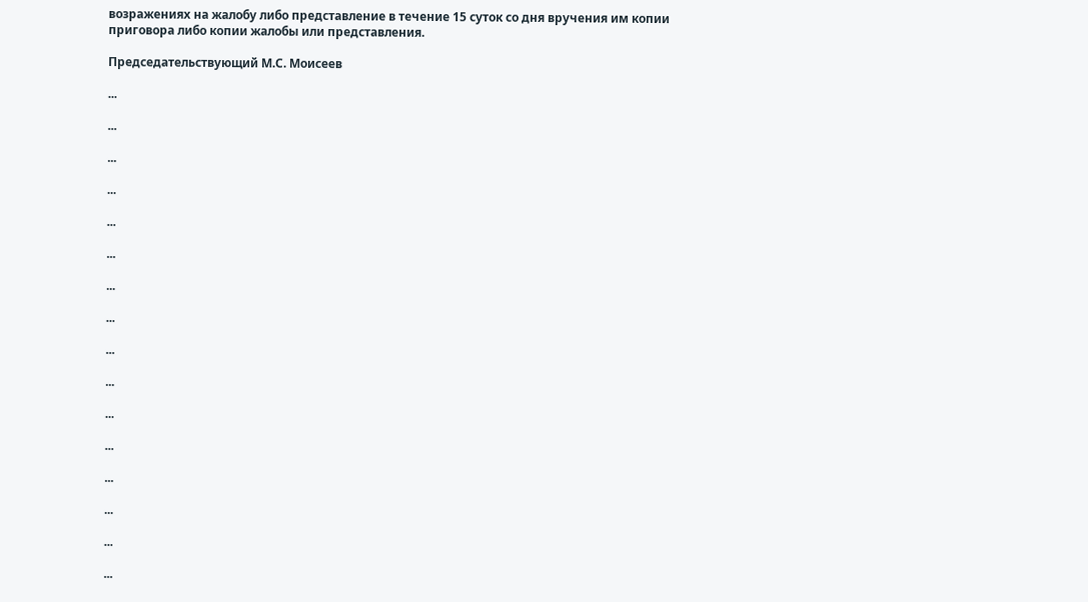возражениях на жалобу либо представление в течение 15 суток со дня вручения им копии приговора либо копии жалобы или представления.

Председательствующий М.С. Моисеев

...

...

...

...

...

...

...

...

...

...

...

...

...

...

...

...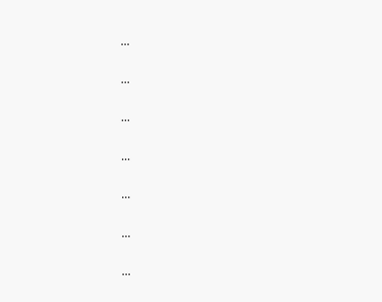...

...

...

...

...

...

...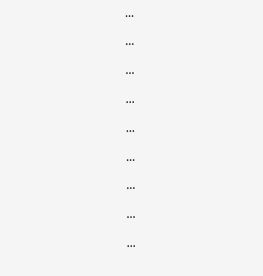...

...

...

...

...

...

...

...

...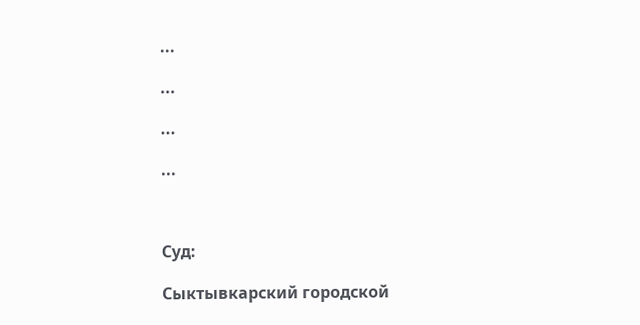...

...

...

...



Суд:

Сыктывкарский городской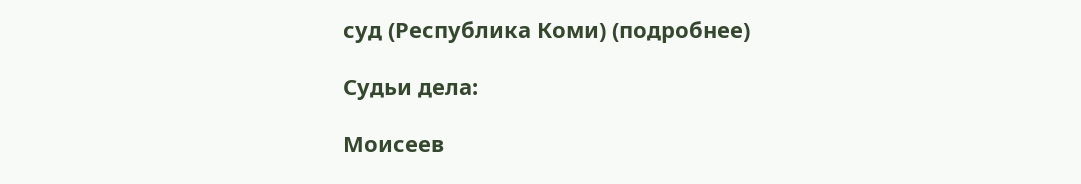суд (Республика Коми) (подробнее)

Судьи дела:

Моисеев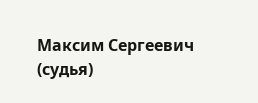Максим Сергеевич (судья)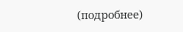(подробнее)